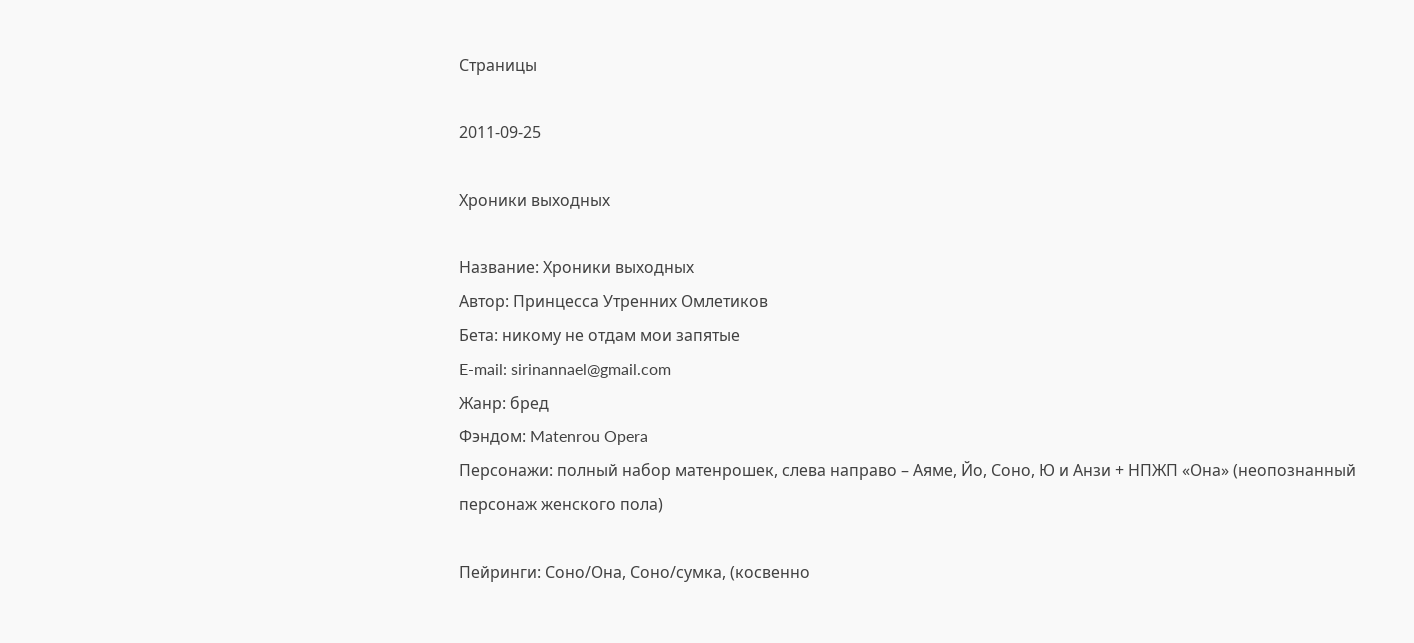Страницы

2011-09-25

Хроники выходных

Название: Хроники выходных
Автор: Принцесса Утренних Омлетиков
Бета: никому не отдам мои запятые
E-mail: sirinannael@gmail.com
Жанр: бред
Фэндом: Matenrou Opera
Персонажи: полный набор матенрошек, слева направо – Аяме, Йо, Соно, Ю и Анзи + НПЖП «Она» (неопознанный персонаж женского пола)

Пейринги: Соно/Она, Соно/сумка, (косвенно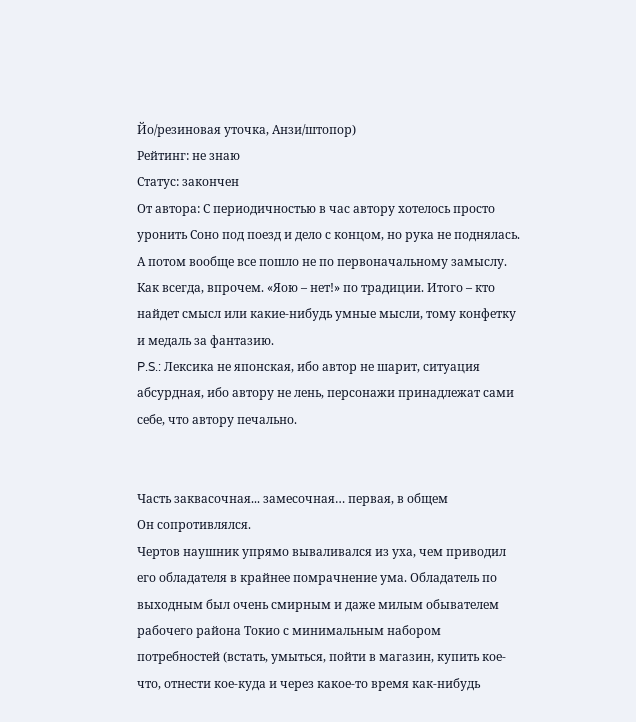Йо/резиновая уточка, Анзи/штопор)
Рейтинг: не знаю
Статус: закончен
От автора: С периодичностью в час автору хотелось просто уронить Соно под поезд и дело с концом, но рука не поднялась. А потом вообще все пошло не по первоначальному замыслу. Как всегда, впрочем. «Яою – нет!» по традиции. Итого – кто найдет смысл или какие-нибудь умные мысли, тому конфетку и медаль за фантазию.
P.S.: Лексика не японская, ибо автор не шарит, ситуация абсурдная, ибо автору не лень, персонажи принадлежат сами себе, что автору печально.


Часть заквасочная... замесочная… первая, в общем
Он сопротивлялся.
Чертов наушник упрямо вываливался из уха, чем приводил его обладателя в крайнее помрачнение ума. Обладатель по выходным был очень смирным и даже милым обывателем рабочего района Токио с минимальным набором потребностей (встать, умыться, пойти в магазин, купить кое-что, отнести кое-куда и через какое-то время как-нибудь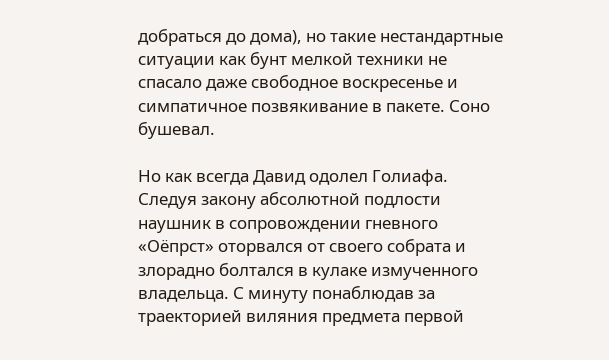добраться до дома), но такие нестандартные ситуации как бунт мелкой техники не спасало даже свободное воскресенье и симпатичное позвякивание в пакете. Соно бушевал.

Но как всегда Давид одолел Голиафа. Следуя закону абсолютной подлости наушник в сопровождении гневного «Оёпрст» оторвался от своего собрата и злорадно болтался в кулаке измученного владельца. С минуту понаблюдав за траекторией виляния предмета первой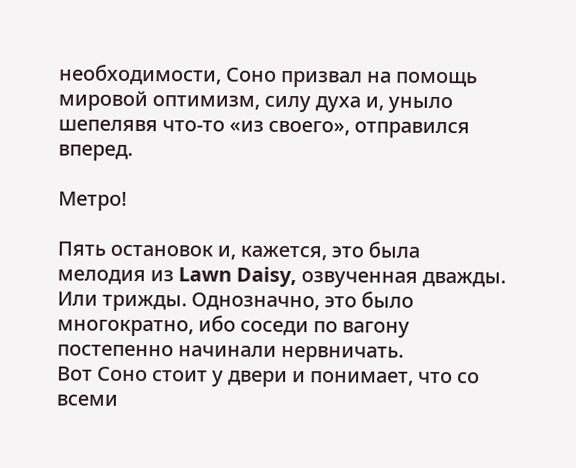необходимости, Соно призвал на помощь мировой оптимизм, силу духа и, уныло шепелявя что-то «из своего», отправился вперед.

Метро!

Пять остановок и, кажется, это была мелодия из Lawn Daisy, озвученная дважды. Или трижды. Однозначно, это было многократно, ибо соседи по вагону постепенно начинали нервничать.
Вот Соно стоит у двери и понимает, что со всеми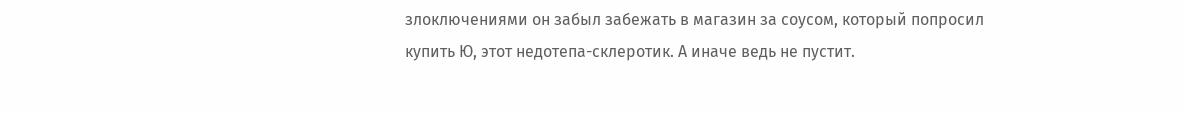злоключениями он забыл забежать в магазин за соусом, который попросил купить Ю, этот недотепа-склеротик. А иначе ведь не пустит.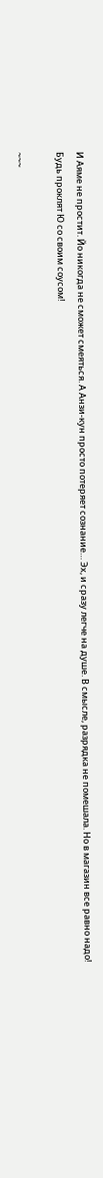И Аяме не простит. Йо никогда не сможет смеяться. А Анзи-кун просто потеряет сознание… Эх, и сразу легче на душе. В смысле, разрядка не помешала. Но в магазин все равно надо!
Будь проклят Ю со своим соусом!

~~~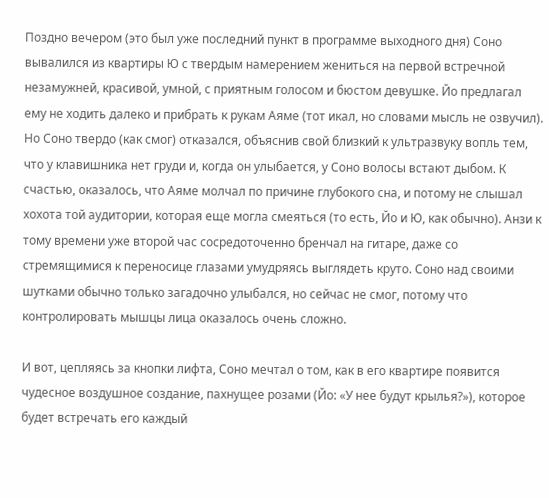Поздно вечером (это был уже последний пункт в программе выходного дня) Соно вывалился из квартиры Ю с твердым намерением жениться на первой встречной незамужней, красивой, умной, с приятным голосом и бюстом девушке. Йо предлагал ему не ходить далеко и прибрать к рукам Аяме (тот икал, но словами мысль не озвучил). Но Соно твердо (как смог) отказался, объяснив свой близкий к ультразвуку вопль тем, что у клавишника нет груди и, когда он улыбается, у Соно волосы встают дыбом. К счастью, оказалось, что Аяме молчал по причине глубокого сна, и потому не слышал хохота той аудитории, которая еще могла смеяться (то есть, Йо и Ю, как обычно). Анзи к тому времени уже второй час сосредоточенно бренчал на гитаре, даже со стремящимися к переносице глазами умудряясь выглядеть круто. Соно над своими шутками обычно только загадочно улыбался, но сейчас не смог, потому что контролировать мышцы лица оказалось очень сложно.

И вот, цепляясь за кнопки лифта, Соно мечтал о том, как в его квартире появится чудесное воздушное создание, пахнущее розами (Йо: «У нее будут крылья?»), которое будет встречать его каждый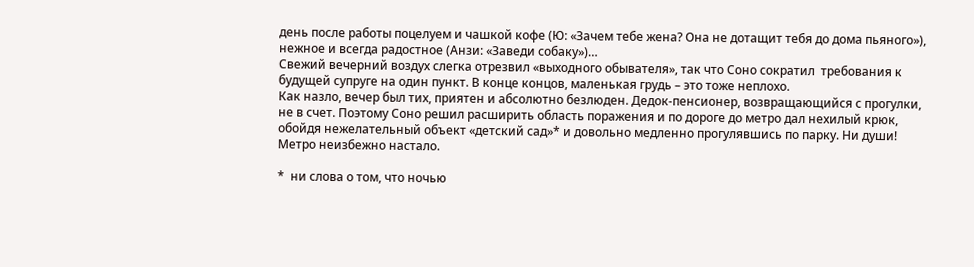день после работы поцелуем и чашкой кофе (Ю: «Зачем тебе жена? Она не дотащит тебя до дома пьяного»), нежное и всегда радостное (Анзи: «Заведи собаку»)…
Свежий вечерний воздух слегка отрезвил «выходного обывателя», так что Соно сократил  требования к будущей супруге на один пункт. В конце концов, маленькая грудь – это тоже неплохо.
Как назло, вечер был тих, приятен и абсолютно безлюден. Дедок-пенсионер, возвращающийся с прогулки, не в счет. Поэтому Соно решил расширить область поражения и по дороге до метро дал нехилый крюк, обойдя нежелательный объект «детский сад»* и довольно медленно прогулявшись по парку. Ни души! Метро неизбежно настало.

*  ни слова о том, что ночью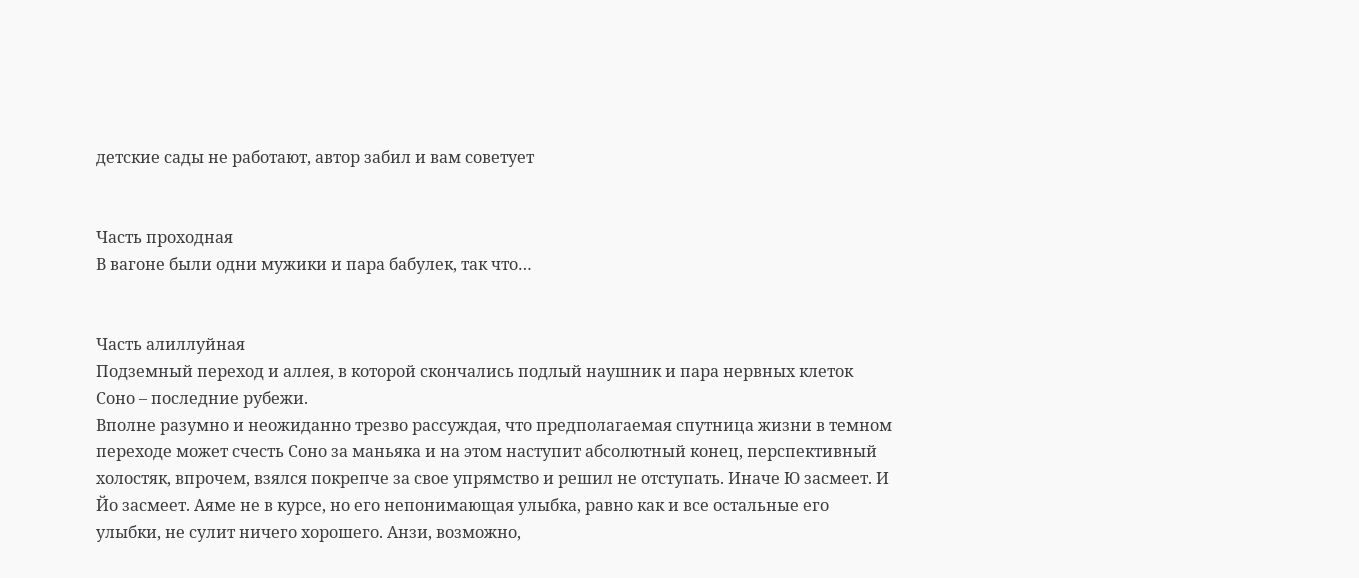детские сады не работают, автор забил и вам советует


Часть проходная
В вагоне были одни мужики и пара бабулек, так что…


Часть алиллуйная
Подземный переход и аллея, в которой скончались подлый наушник и пара нервных клеток Соно – последние рубежи.
Вполне разумно и неожиданно трезво рассуждая, что предполагаемая спутница жизни в темном переходе может счесть Соно за маньяка и на этом наступит абсолютный конец, перспективный холостяк, впрочем, взялся покрепче за свое упрямство и решил не отступать. Иначе Ю засмеет. И Йо засмеет. Аяме не в курсе, но его непонимающая улыбка, равно как и все остальные его улыбки, не сулит ничего хорошего. Анзи, возможно,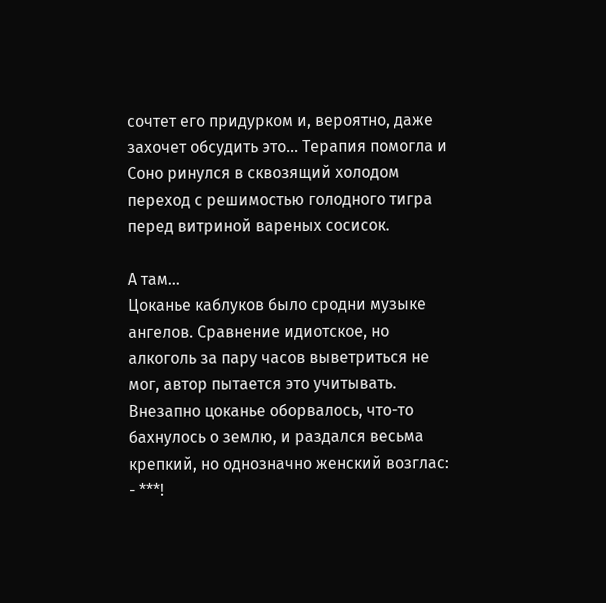сочтет его придурком и, вероятно, даже захочет обсудить это… Терапия помогла и Соно ринулся в сквозящий холодом переход с решимостью голодного тигра перед витриной вареных сосисок.

А там…
Цоканье каблуков было сродни музыке ангелов. Сравнение идиотское, но алкоголь за пару часов выветриться не мог, автор пытается это учитывать.
Внезапно цоканье оборвалось, что-то бахнулось о землю, и раздался весьма крепкий, но однозначно женский возглас:
- ***!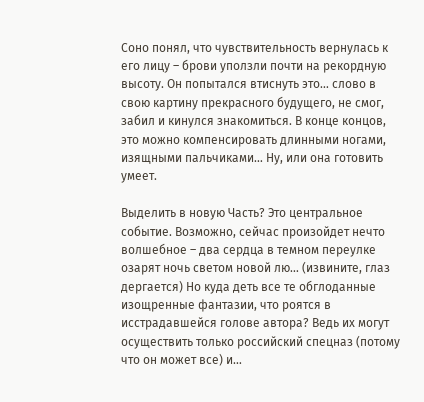Соно понял, что чувствительность вернулась к его лицу – брови уползли почти на рекордную высоту. Он попытался втиснуть это… слово в свою картину прекрасного будущего, не смог, забил и кинулся знакомиться. В конце концов, это можно компенсировать длинными ногами, изящными пальчиками… Ну, или она готовить умеет.

Выделить в новую Часть? Это центральное событие. Возможно, сейчас произойдет нечто волшебное – два сердца в темном переулке озарят ночь светом новой лю… (извините, глаз дергается) Но куда деть все те обглоданные изощренные фантазии, что роятся в исстрадавшейся голове автора? Ведь их могут осуществить только российский спецназ (потому что он может все) и…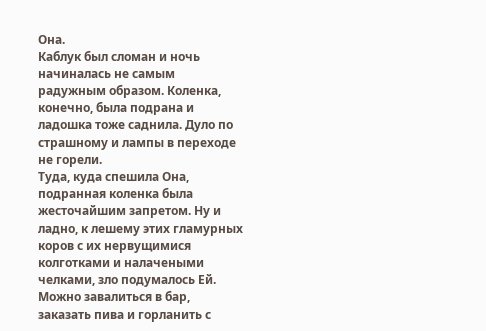Она.
Каблук был сломан и ночь начиналась не самым радужным образом. Коленка, конечно, была подрана и ладошка тоже саднила. Дуло по страшному и лампы в переходе не горели.
Туда, куда спешила Она, подранная коленка была жесточайшим запретом. Ну и ладно, к лешему этих гламурных коров с их нервущимися колготками и налачеными челками, зло подумалось Ей. Можно завалиться в бар, заказать пива и горланить с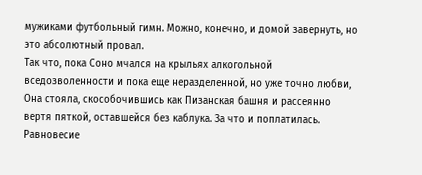мужиками футбольный гимн. Можно, конечно, и домой завернуть, но это абсолютный провал.
Так что, пока Соно мчался на крыльях алкогольной вседозволенности и пока еще неразделенной, но уже точно любви, Она стояла, скособочившись как Пизанская башня и рассеянно вертя пяткой, оставшейся без каблука. За что и поплатилась. Равновесие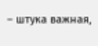– штука важная,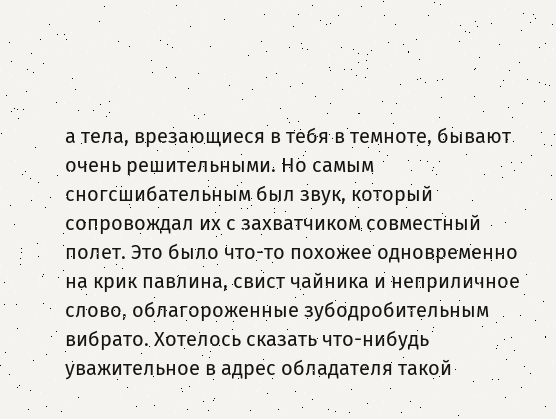а тела, врезающиеся в тебя в темноте, бывают очень решительными. Но самым сногсшибательным был звук, который сопровождал их с захватчиком совместный полет. Это было что-то похожее одновременно на крик павлина, свист чайника и неприличное слово, облагороженные зубодробительным вибрато. Хотелось сказать что-нибудь уважительное в адрес обладателя такой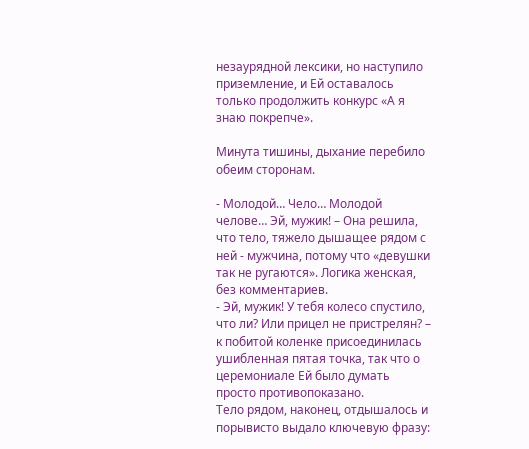незаурядной лексики, но наступило приземление, и Ей оставалось только продолжить конкурс «А я знаю покрепче».

Минута тишины, дыхание перебило обеим сторонам.

- Молодой… Чело… Молодой челове… Эй, мужик! – Она решила, что тело, тяжело дышащее рядом с ней - мужчина, потому что «девушки так не ругаются». Логика женская, без комментариев.
- Эй, мужик! У тебя колесо спустило, что ли? Или прицел не пристрелян? – к побитой коленке присоединилась ушибленная пятая точка, так что о церемониале Ей было думать просто противопоказано.
Тело рядом, наконец, отдышалось и порывисто выдало ключевую фразу: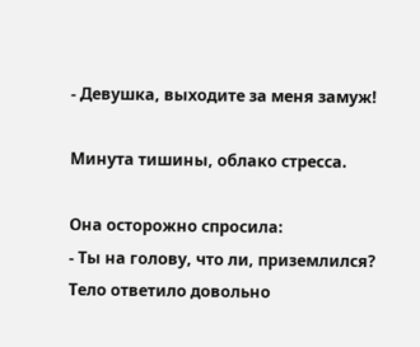- Девушка, выходите за меня замуж!

Минута тишины, облако стресса.

Она осторожно спросила:
- Ты на голову, что ли, приземлился?
Тело ответило довольно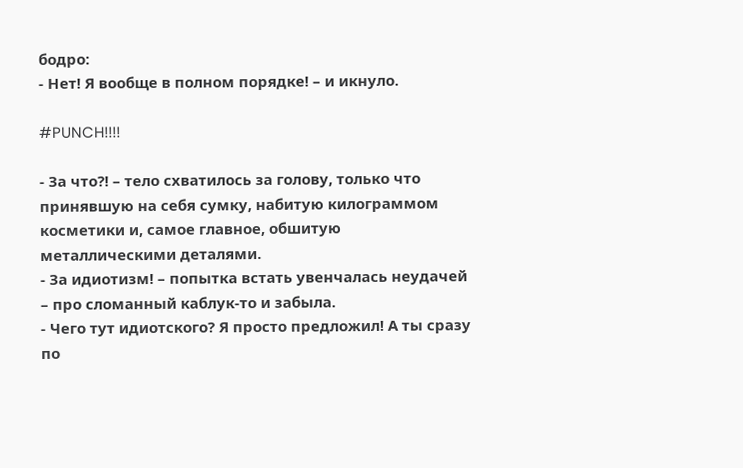бодро:
- Нет! Я вообще в полном порядке! – и икнуло.

#PUNCH!!!!

- За что?! – тело схватилось за голову, только что принявшую на себя сумку, набитую килограммом косметики и, самое главное, обшитую металлическими деталями.
- За идиотизм! – попытка встать увенчалась неудачей – про сломанный каблук-то и забыла.
- Чего тут идиотского? Я просто предложил! А ты сразу по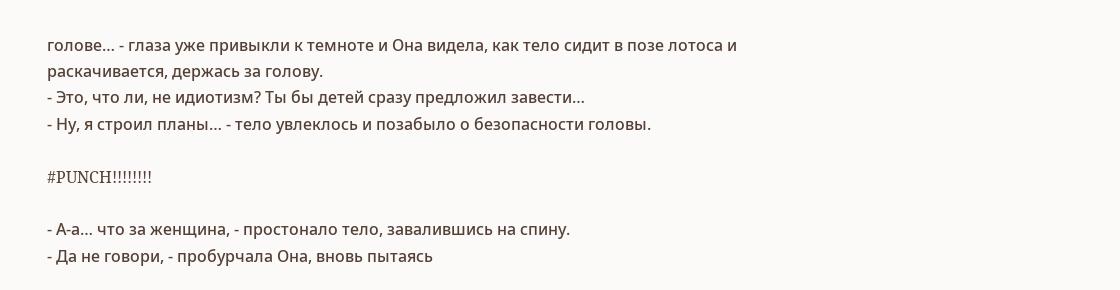голове… - глаза уже привыкли к темноте и Она видела, как тело сидит в позе лотоса и раскачивается, держась за голову.
- Это, что ли, не идиотизм? Ты бы детей сразу предложил завести…
- Ну, я строил планы… - тело увлеклось и позабыло о безопасности головы.

#PUNCH!!!!!!!!

- А-а… что за женщина, - простонало тело, завалившись на спину.
- Да не говори, - пробурчала Она, вновь пытаясь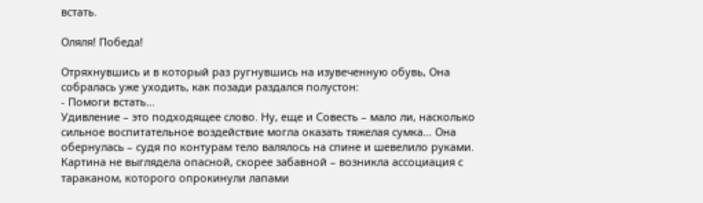встать.

Оляля! Победа!

Отряхнувшись и в который раз ругнувшись на изувеченную обувь, Она собралась уже уходить, как позади раздался полустон:
- Помоги встать…
Удивление – это подходящее слово. Ну, еще и Совесть – мало ли, насколько сильное воспитательное воздействие могла оказать тяжелая сумка… Она обернулась – судя по контурам тело валялось на спине и шевелило руками. Картина не выглядела опасной, скорее забавной – возникла ассоциация с тараканом, которого опрокинули лапами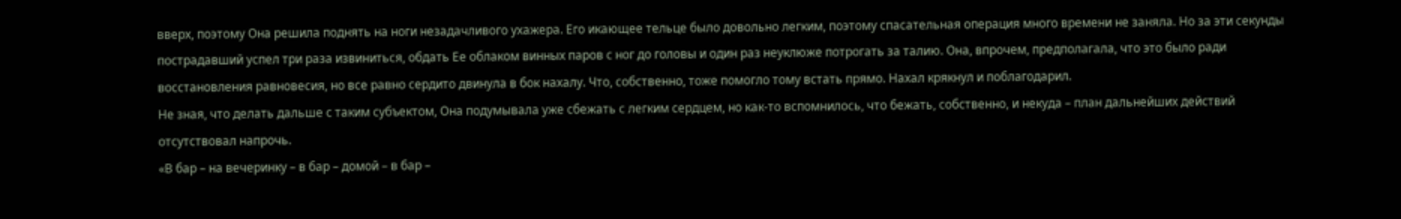вверх, поэтому Она решила поднять на ноги незадачливого ухажера. Его икающее тельце было довольно легким, поэтому спасательная операция много времени не заняла. Но за эти секунды пострадавший успел три раза извиниться, обдать Ее облаком винных паров с ног до головы и один раз неуклюже потрогать за талию. Она, впрочем, предполагала, что это было ради восстановления равновесия, но все равно сердито двинула в бок нахалу. Что, собственно, тоже помогло тому встать прямо. Нахал крякнул и поблагодарил.
Не зная, что делать дальше с таким субъектом, Она подумывала уже сбежать с легким сердцем, но как-то вспомнилось, что бежать, собственно, и некуда – план дальнейших действий отсутствовал напрочь.
«В бар – на вечеринку – в бар – домой – в бар –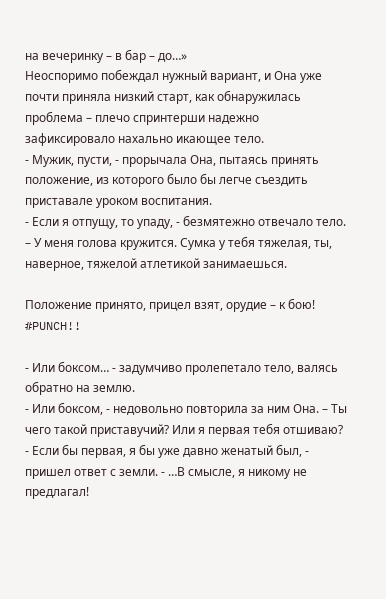на вечеринку – в бар – до…»
Неоспоримо побеждал нужный вариант, и Она уже почти приняла низкий старт, как обнаружилась проблема – плечо спринтерши надежно зафиксировало нахально икающее тело.
- Мужик, пусти, - прорычала Она, пытаясь принять положение, из которого было бы легче съездить приставале уроком воспитания.
- Если я отпущу, то упаду, - безмятежно отвечало тело. – У меня голова кружится. Сумка у тебя тяжелая, ты, наверное, тяжелой атлетикой занимаешься.

Положение принято, прицел взят, орудие – к бою!
#PUNCH!!

- Или боксом… - задумчиво пролепетало тело, валясь обратно на землю.
- Или боксом, - недовольно повторила за ним Она. – Ты чего такой приставучий? Или я первая тебя отшиваю?
- Если бы первая, я бы уже давно женатый был, - пришел ответ с земли. - …В смысле, я никому не предлагал!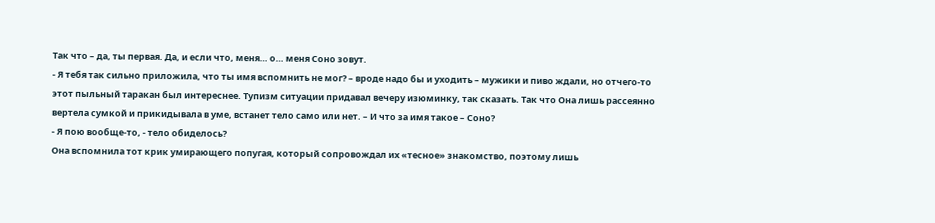Так что – да, ты первая. Да, и если что, меня… о… меня Соно зовут.
- Я тебя так сильно приложила, что ты имя вспомнить не мог? – вроде надо бы и уходить – мужики и пиво ждали, но отчего-то этот пыльный таракан был интереснее. Тупизм ситуации придавал вечеру изюминку, так сказать. Так что Она лишь рассеянно вертела сумкой и прикидывала в уме, встанет тело само или нет. – И что за имя такое – Соно?
- Я пою вообще-то, - тело обиделось?
Она вспомнила тот крик умирающего попугая, который сопровождал их «тесное» знакомство, поэтому лишь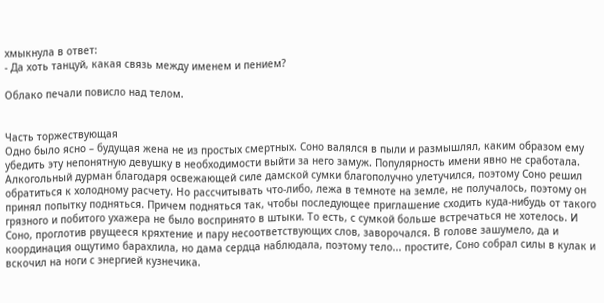хмыкнула в ответ:
- Да хоть танцуй, какая связь между именем и пением?

Облако печали повисло над телом.


Часть торжествующая
Одно было ясно – будущая жена не из простых смертных. Соно валялся в пыли и размышлял, каким образом ему убедить эту непонятную девушку в необходимости выйти за него замуж. Популярность имени явно не сработала. Алкогольный дурман благодаря освежающей силе дамской сумки благополучно улетучился, поэтому Соно решил обратиться к холодному расчету. Но рассчитывать что-либо, лежа в темноте на земле, не получалось, поэтому он принял попытку подняться. Причем подняться так, чтобы последующее приглашение сходить куда-нибудь от такого грязного и побитого ухажера не было воспринято в штыки. То есть, с сумкой больше встречаться не хотелось. И Соно, проглотив рвущееся кряхтение и пару несоответствующих слов, заворочался. В голове зашумело, да и координация ощутимо барахлила, но дама сердца наблюдала, поэтому тело... простите, Соно собрал силы в кулак и вскочил на ноги с энергией кузнечика.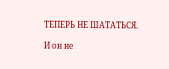ТЕПЕРЬ НЕ ШАТАТЬСЯ.

И он не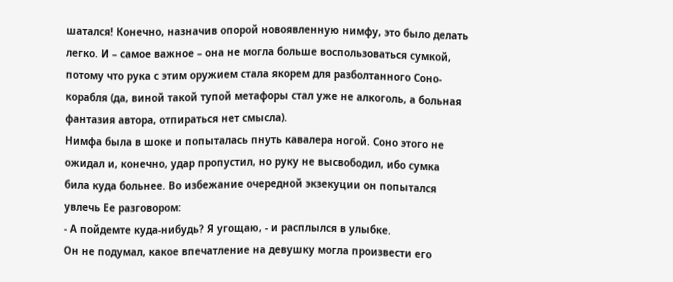шатался! Конечно, назначив опорой новоявленную нимфу, это было делать легко. И – самое важное – она не могла больше воспользоваться сумкой, потому что рука с этим оружием стала якорем для разболтанного Соно-корабля (да, виной такой тупой метафоры стал уже не алкоголь, а больная фантазия автора, отпираться нет смысла).
Нимфа была в шоке и попыталась пнуть кавалера ногой. Соно этого не ожидал и, конечно, удар пропустил, но руку не высвободил, ибо сумка била куда больнее. Во избежание очередной экзекуции он попытался увлечь Ее разговором:
- А пойдемте куда-нибудь? Я угощаю, - и расплылся в улыбке.
Он не подумал, какое впечатление на девушку могла произвести его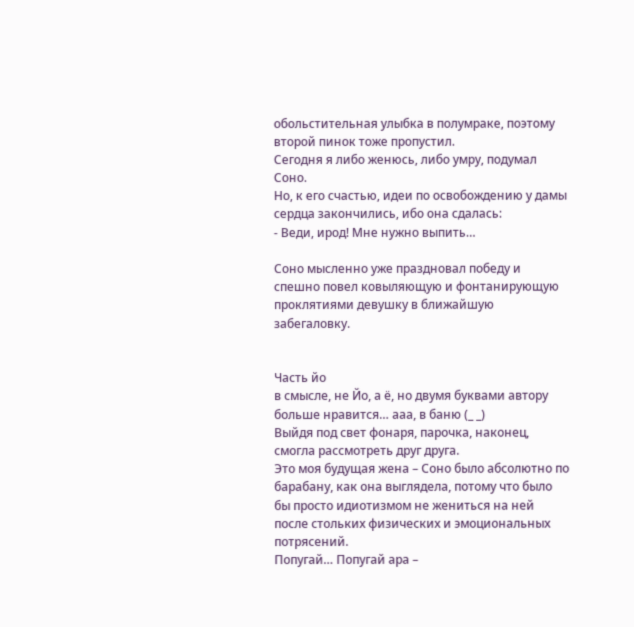обольстительная улыбка в полумраке, поэтому второй пинок тоже пропустил.
Сегодня я либо женюсь, либо умру, подумал Соно.
Но, к его счастью, идеи по освобождению у дамы сердца закончились, ибо она сдалась:
- Веди, ирод! Мне нужно выпить…

Соно мысленно уже праздновал победу и спешно повел ковыляющую и фонтанирующую проклятиями девушку в ближайшую забегаловку.


Часть йо
в смысле, не Йо, а ё, но двумя буквами автору больше нравится… ааа, в баню (_ _)
Выйдя под свет фонаря, парочка, наконец, смогла рассмотреть друг друга.
Это моя будущая жена – Соно было абсолютно по барабану, как она выглядела, потому что было бы просто идиотизмом не жениться на ней после стольких физических и эмоциональных потрясений.
Попугай… Попугай ара –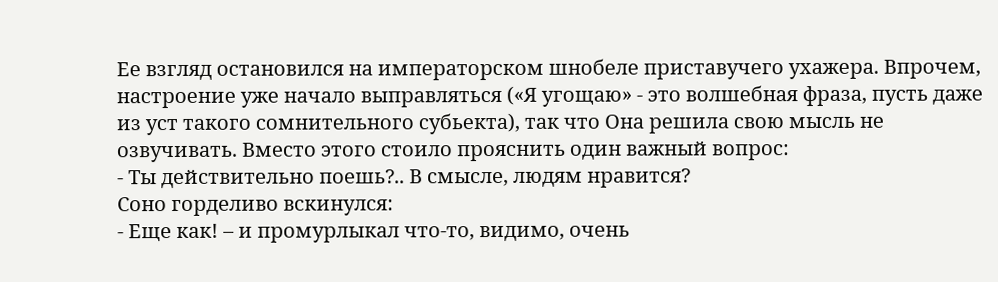Ее взгляд остановился на императорском шнобеле приставучего ухажера. Впрочем, настроение уже начало выправляться («Я угощаю» - это волшебная фраза, пусть даже из уст такого сомнительного субьекта), так что Она решила свою мысль не озвучивать. Вместо этого стоило прояснить один важный вопрос:
- Ты действительно поешь?.. В смысле, людям нравится?
Соно горделиво вскинулся:
- Еще как! – и промурлыкал что-то, видимо, очень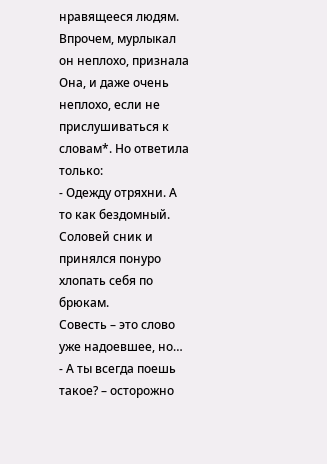нравящееся людям. Впрочем, мурлыкал он неплохо, признала Она, и даже очень неплохо, если не прислушиваться к словам*. Но ответила только:
- Одежду отряхни. А то как бездомный.
Соловей сник и принялся понуро хлопать себя по брюкам.
Совесть – это слово уже надоевшее, но…
- А ты всегда поешь такое? – осторожно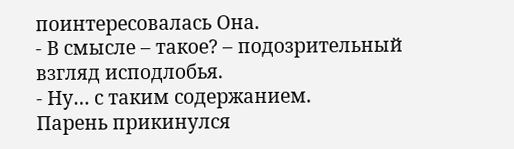поинтересовалась Она.
- В смысле – такое? – подозрительный взгляд исподлобья.
- Ну… с таким содержанием.
Парень прикинулся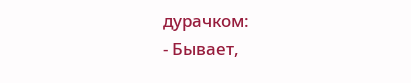дурачком:
- Бывает,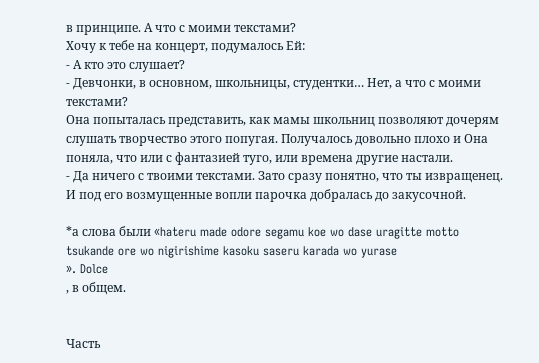в принципе. А что с моими текстами?
Хочу к тебе на концерт, подумалось Ей:
- А кто это слушает?
- Девчонки, в основном, школьницы, студентки… Нет, а что с моими текстами?
Она попыталась представить, как мамы школьниц позволяют дочерям слушать творчество этого попугая. Получалось довольно плохо и Она поняла, что или с фантазией туго, или времена другие настали.
- Да ничего с твоими текстами. Зато сразу понятно, что ты извращенец.
И под его возмущенные вопли парочка добралась до закусочной.

*а слова были «hateru made odore segamu koe wo dase uragitte motto
tsukande ore wo nigirishime kasoku saseru karada wo yurase
». Dolce
, в общем.


Часть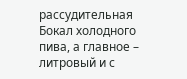рассудительная
Бокал холодного пива, а главное – литровый и с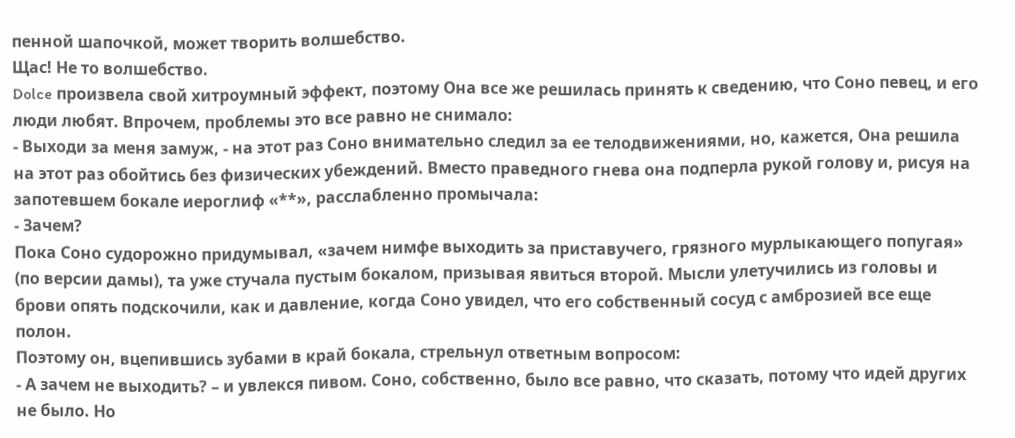пенной шапочкой, может творить волшебство.
Щас! Не то волшебство.
Dolce произвела свой хитроумный эффект, поэтому Она все же решилась принять к сведению, что Соно певец, и его люди любят. Впрочем, проблемы это все равно не снимало:
- Выходи за меня замуж, - на этот раз Соно внимательно следил за ее телодвижениями, но, кажется, Она решила на этот раз обойтись без физических убеждений. Вместо праведного гнева она подперла рукой голову и, рисуя на запотевшем бокале иероглиф «**», расслабленно промычала:
- Зачем?
Пока Соно судорожно придумывал, «зачем нимфе выходить за приставучего, грязного мурлыкающего попугая» (по версии дамы), та уже стучала пустым бокалом, призывая явиться второй. Мысли улетучились из головы и брови опять подскочили, как и давление, когда Соно увидел, что его собственный сосуд с амброзией все еще полон.
Поэтому он, вцепившись зубами в край бокала, стрельнул ответным вопросом:
- А зачем не выходить? – и увлекся пивом. Соно, собственно, было все равно, что сказать, потому что идей других не было. Но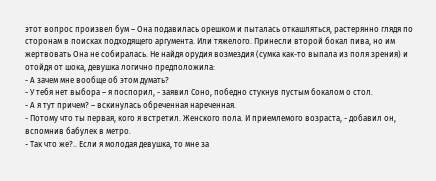этот вопрос произвел бум – Она подавилась орешком и пыталась откашляться, растерянно глядя по сторонам в поисках подходящего аргумента. Или тяжелого. Принесли второй бокал пива, но им жертвовать Она не собиралась. Не найдя орудия возмездия (сумка как-то выпала из поля зрения) и отойдя от шока, девушка логично предположила:
- А зачем мне вообще об этом думать?
- У тебя нет выбора – я поспорил, - заявил Соно, победно стукнув пустым бокалом о стол.
- А я тут причем? – вскинулась обреченная нареченная.
- Потому что ты первая, кого я встретил. Женского пола. И приемлемого возраста, - добавил он, вспомнив бабулек в метро.
- Так что же?.. Если я молодая девушка, то мне за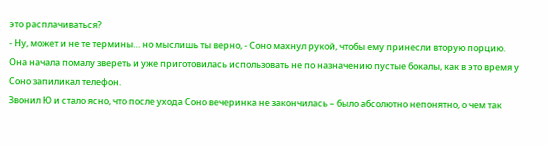это расплачиваться?
- Ну, может и не те термины… но мыслишь ты верно, - Соно махнул рукой, чтобы ему принесли вторую порцию.
Она начала помалу звереть и уже приготовилась использовать не по назначению пустые бокалы, как в это время у Соно запиликал телефон.
Звонил Ю и стало ясно, что после ухода Соно вечеринка не закончилась – было абсолютно непонятно, о чем так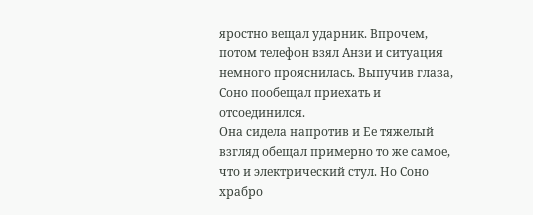яростно вещал ударник. Впрочем, потом телефон взял Анзи и ситуация немного прояснилась. Выпучив глаза, Соно пообещал приехать и отсоединился.
Она сидела напротив и Ее тяжелый взгляд обещал примерно то же самое, что и электрический стул. Но Соно храбро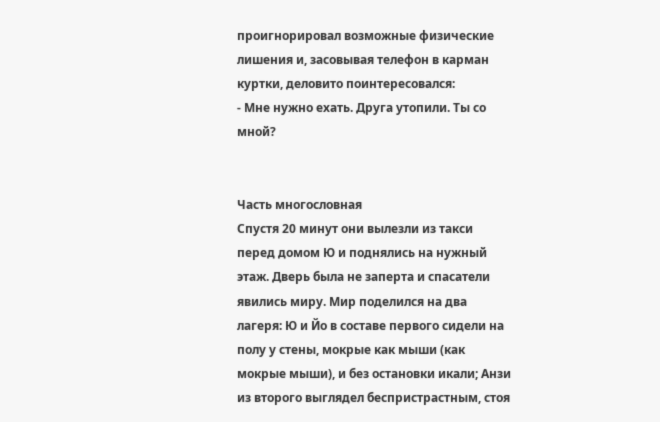проигнорировал возможные физические лишения и, засовывая телефон в карман куртки, деловито поинтересовался:
- Мне нужно ехать. Друга утопили. Ты со мной?


Часть многословная
Спустя 20 минут они вылезли из такси перед домом Ю и поднялись на нужный этаж. Дверь была не заперта и спасатели явились миру. Мир поделился на два лагеря: Ю и Йо в составе первого сидели на полу у стены, мокрые как мыши (как мокрые мыши), и без остановки икали; Анзи из второго выглядел беспристрастным, стоя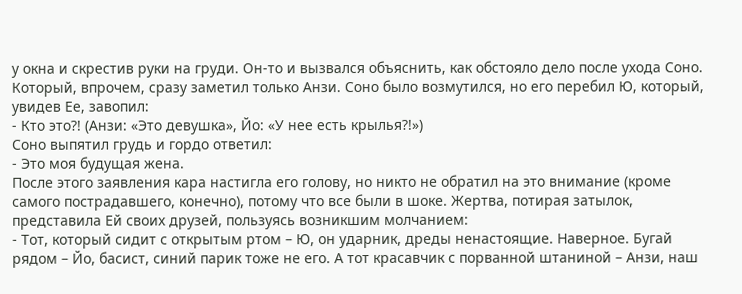у окна и скрестив руки на груди. Он-то и вызвался объяснить, как обстояло дело после ухода Соно. Который, впрочем, сразу заметил только Анзи. Соно было возмутился, но его перебил Ю, который, увидев Ее, завопил:
- Кто это?! (Анзи: «Это девушка», Йо: «У нее есть крылья?!»)
Соно выпятил грудь и гордо ответил:
- Это моя будущая жена.
После этого заявления кара настигла его голову, но никто не обратил на это внимание (кроме самого пострадавшего, конечно), потому что все были в шоке. Жертва, потирая затылок, представила Ей своих друзей, пользуясь возникшим молчанием:
- Тот, который сидит с открытым ртом – Ю, он ударник, дреды ненастоящие. Наверное. Бугай рядом – Йо, басист, синий парик тоже не его. А тот красавчик с порванной штаниной – Анзи, наш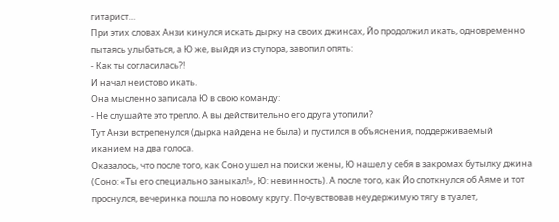гитарист…
При этих словах Анзи кинулся искать дырку на своих джинсах, Йо продолжил икать, одновременно пытаясь улыбаться, а Ю же, выйдя из ступора, завопил опять:
- Как ты согласилась?!
И начал неистово икать.
Она мысленно записала Ю в свою команду:
- Не слушайте это трепло. А вы действительно его друга утопили?
Тут Анзи встрепенулся (дырка найдена не была) и пустился в объяснения, поддерживаемый иканием на два голоса.
Оказалось, что после того, как Соно ушел на поиски жены, Ю нашел у себя в закромах бутылку джина (Соно: «Ты его специально заныкал!», Ю: невинность). А после того, как Йо споткнулся об Аяме и тот проснулся, вечеринка пошла по новому кругу. Почувствовав неудержимую тягу в туалет,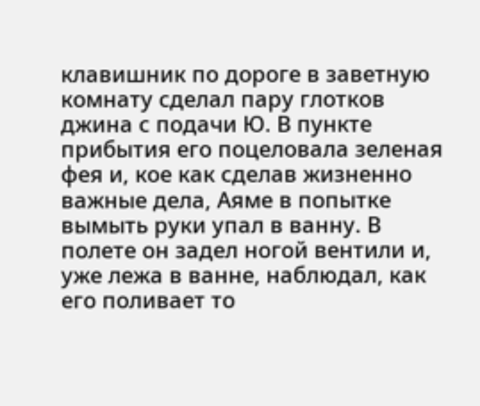клавишник по дороге в заветную комнату сделал пару глотков джина с подачи Ю. В пункте прибытия его поцеловала зеленая фея и, кое как сделав жизненно важные дела, Аяме в попытке вымыть руки упал в ванну. В полете он задел ногой вентили и, уже лежа в ванне, наблюдал, как его поливает то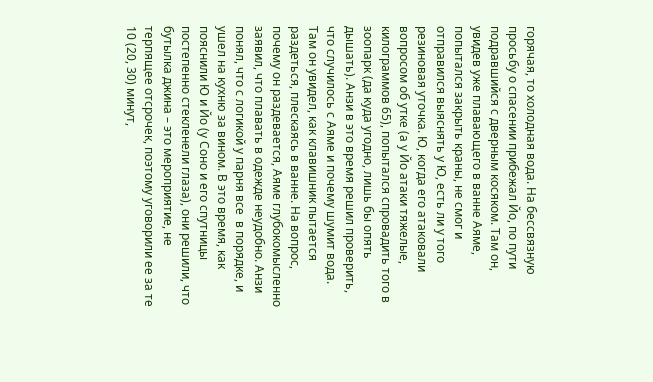горячая, то холодная вода. На бессвязную просьбу о спасении прибежал Йо, по пути подравшийся с дверным косяком. Там он, увидев уже плавающего в ванне Аяме, попытался закрыть краны, не смог и отправился выяснять у Ю, есть ли у того резиновая уточка. Ю, когда его атаковали вопросом об утке (а у Йо атаки тяжелые, килограммов 65), попытался спровадить того в зоопарк (да куда угодно, лишь бы опять дышать). Анзи в это время решил проверить, что случилось с Аяме и почему шумит вода. Там он увидел, как клавишник пытается раздеться, плескаясь в ванне. На вопрос, почему он раздевается, Аяме глубокомысленно заявил, что плавать в одежде неудобно. Анзи понял, что с логикой у парня все  в порядке, и ушел на кухню за вином. В это время, как пояснили Ю и Йо (у Соно и его спутницы постепенно стекленели глаза), они решили, что бутылка джина – это мероприятие, не терпящее отсрочек, поэтому уговорили ее за те 10 (20, 30) минут,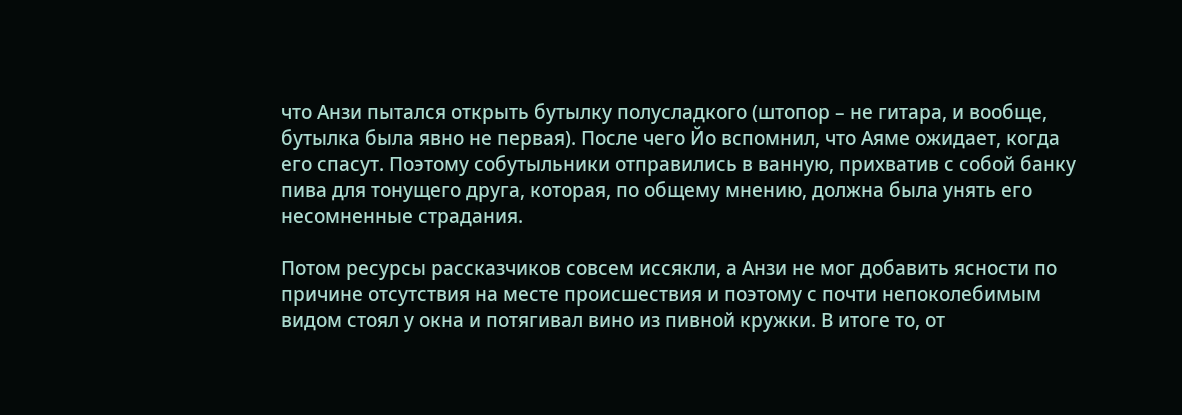что Анзи пытался открыть бутылку полусладкого (штопор – не гитара, и вообще, бутылка была явно не первая). После чего Йо вспомнил, что Аяме ожидает, когда его спасут. Поэтому собутыльники отправились в ванную, прихватив с собой банку пива для тонущего друга, которая, по общему мнению, должна была унять его несомненные страдания.

Потом ресурсы рассказчиков совсем иссякли, а Анзи не мог добавить ясности по причине отсутствия на месте происшествия и поэтому с почти непоколебимым видом стоял у окна и потягивал вино из пивной кружки. В итоге то, от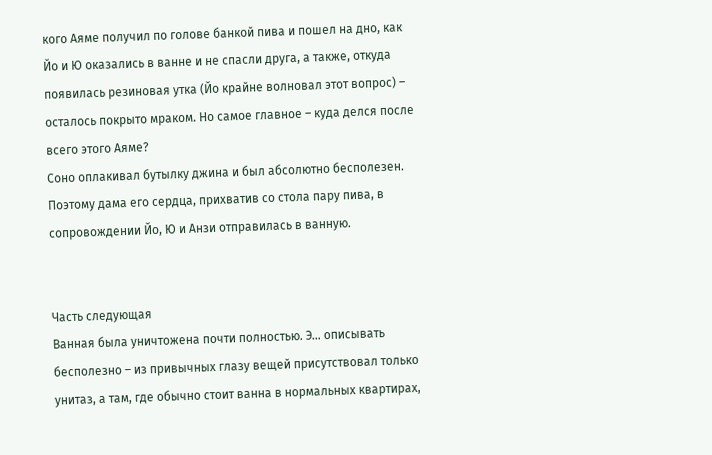кого Аяме получил по голове банкой пива и пошел на дно, как Йо и Ю оказались в ванне и не спасли друга, а также, откуда появилась резиновая утка (Йо крайне волновал этот вопрос) – осталось покрыто мраком. Но самое главное – куда делся после всего этого Аяме?
Соно оплакивал бутылку джина и был абсолютно бесполезен. Поэтому дама его сердца, прихватив со стола пару пива, в сопровождении Йо, Ю и Анзи отправилась в ванную.


Часть следующая
Ванная была уничтожена почти полностью. Э… описывать бесполезно – из привычных глазу вещей присутствовал только унитаз, а там, где обычно стоит ванна в нормальных квартирах,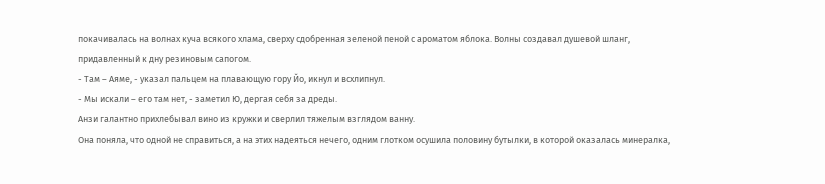покачивалась на волнах куча всякого хлама, сверху сдобренная зеленой пеной с ароматом яблока. Волны создавал душевой шланг, придавленный к дну резиновым сапогом.
- Там – Аяме, - указал пальцем на плавающую гору Йо, икнул и всхлипнул.
- Мы искали – его там нет, - заметил Ю, дергая себя за дреды.
Анзи галантно прихлебывал вино из кружки и сверлил тяжелым взглядом ванну.
Она поняла, что одной не справиться, а на этих надеяться нечего, одним глотком осушила половину бутылки, в которой оказалась минералка,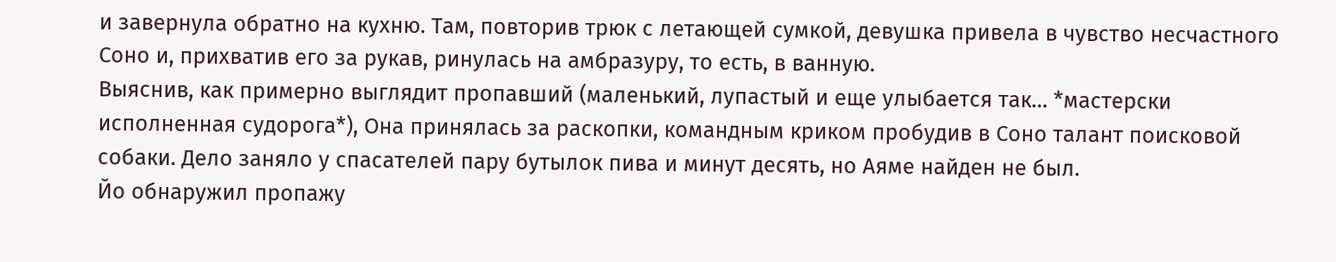и завернула обратно на кухню. Там, повторив трюк с летающей сумкой, девушка привела в чувство несчастного Соно и, прихватив его за рукав, ринулась на амбразуру, то есть, в ванную.
Выяснив, как примерно выглядит пропавший (маленький, лупастый и еще улыбается так… *мастерски исполненная судорога*), Она принялась за раскопки, командным криком пробудив в Соно талант поисковой собаки. Дело заняло у спасателей пару бутылок пива и минут десять, но Аяме найден не был.
Йо обнаружил пропажу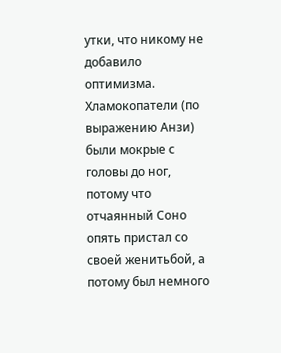утки, что никому не добавило оптимизма. Хламокопатели (по выражению Анзи) были мокрые с головы до ног, потому что отчаянный Соно опять пристал со своей женитьбой, а потому был немного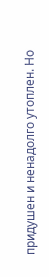придушен и ненадолго утоплен. Но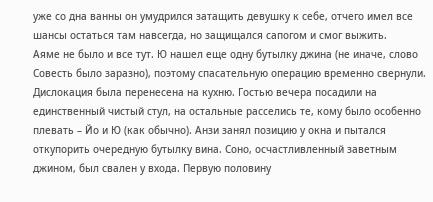уже со дна ванны он умудрился затащить девушку к себе, отчего имел все шансы остаться там навсегда, но защищался сапогом и смог выжить.
Аяме не было и все тут. Ю нашел еще одну бутылку джина (не иначе, слово Совесть было заразно), поэтому спасательную операцию временно свернули.
Дислокация была перенесена на кухню. Гостью вечера посадили на единственный чистый стул, на остальные расселись те, кому было особенно плевать – Йо и Ю (как обычно). Анзи занял позицию у окна и пытался откупорить очередную бутылку вина. Соно, осчастливленный заветным джином, был свален у входа. Первую половину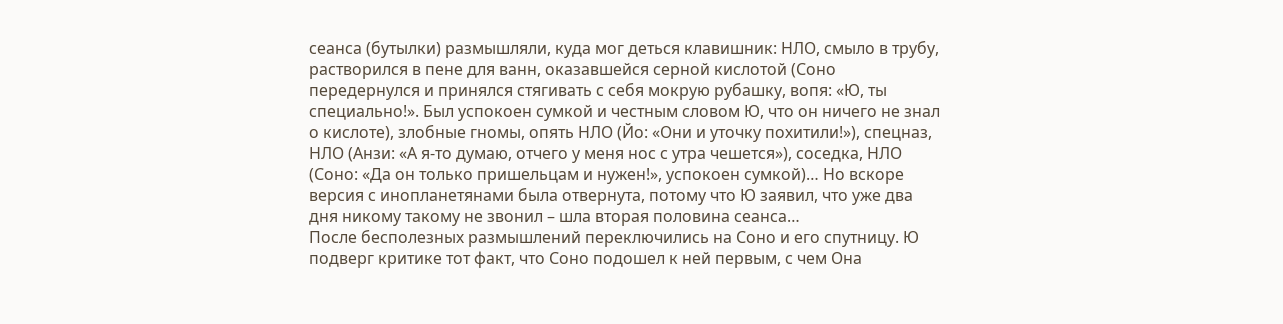сеанса (бутылки) размышляли, куда мог деться клавишник: НЛО, смыло в трубу, растворился в пене для ванн, оказавшейся серной кислотой (Соно передернулся и принялся стягивать с себя мокрую рубашку, вопя: «Ю, ты специально!». Был успокоен сумкой и честным словом Ю, что он ничего не знал о кислоте), злобные гномы, опять НЛО (Йо: «Они и уточку похитили!»), спецназ, НЛО (Анзи: «А я-то думаю, отчего у меня нос с утра чешется»), соседка, НЛО (Соно: «Да он только пришельцам и нужен!», успокоен сумкой)… Но вскоре версия с инопланетянами была отвернута, потому что Ю заявил, что уже два дня никому такому не звонил – шла вторая половина сеанса…
После бесполезных размышлений переключились на Соно и его спутницу. Ю подверг критике тот факт, что Соно подошел к ней первым, с чем Она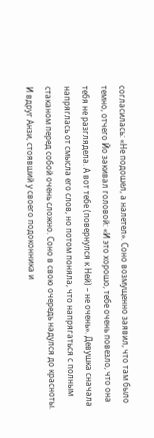согласилась: «Не подошел, а налетел». Соно возмущенно заявил, что там было темно, отчего Йо закивал головой: «И это хорошо, тебе очень повезло, что она тебя не разглядела. А вот тебе (повернулся к Ней) – не очень». Девушка сначала напряглась от смысла его слов, но потом поняла, что напрягаться с полным стаканом перед собой очень сложно. Соно в свою очередь надулся до красноты.
И вдруг Анзи, стоявший у своего подоконника и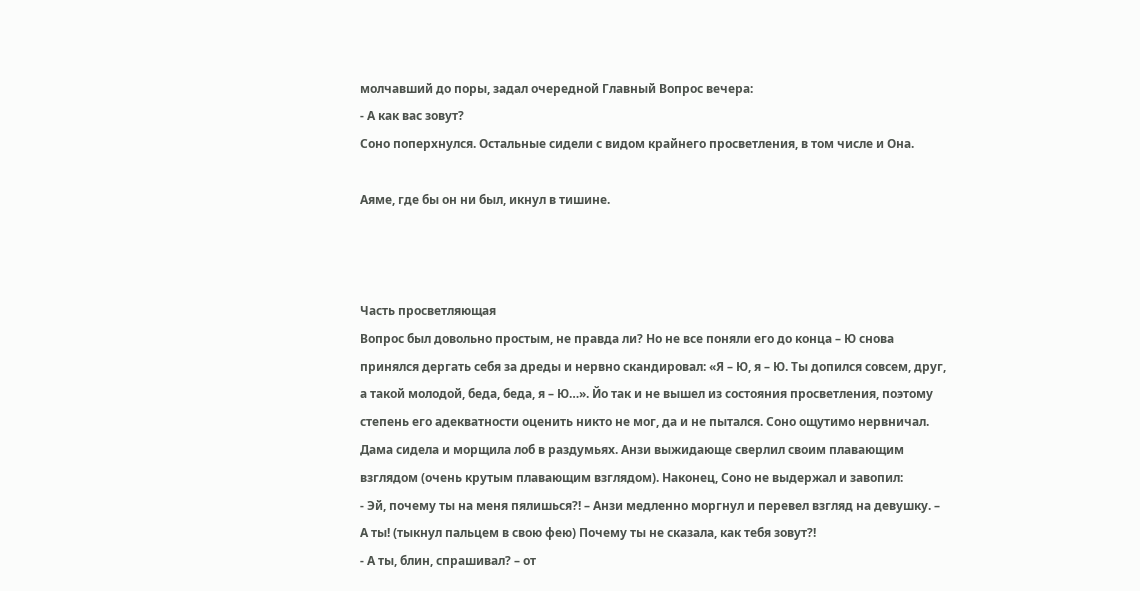молчавший до поры, задал очередной Главный Вопрос вечера:
- А как вас зовут?
Соно поперхнулся. Остальные сидели с видом крайнего просветления, в том числе и Она.

Аяме, где бы он ни был, икнул в тишине.



Часть просветляющая
Вопрос был довольно простым, не правда ли? Но не все поняли его до конца – Ю снова принялся дергать себя за дреды и нервно скандировал: «Я – Ю, я – Ю. Ты допился совсем, друг, а такой молодой, беда, беда, я – Ю…». Йо так и не вышел из состояния просветления, поэтому степень его адекватности оценить никто не мог, да и не пытался. Соно ощутимо нервничал. Дама сидела и морщила лоб в раздумьях. Анзи выжидающе сверлил своим плавающим взглядом (очень крутым плавающим взглядом). Наконец, Соно не выдержал и завопил:
- Эй, почему ты на меня пялишься?! – Анзи медленно моргнул и перевел взгляд на девушку. – А ты! (тыкнул пальцем в свою фею) Почему ты не сказала, как тебя зовут?!
- А ты, блин, спрашивал? – от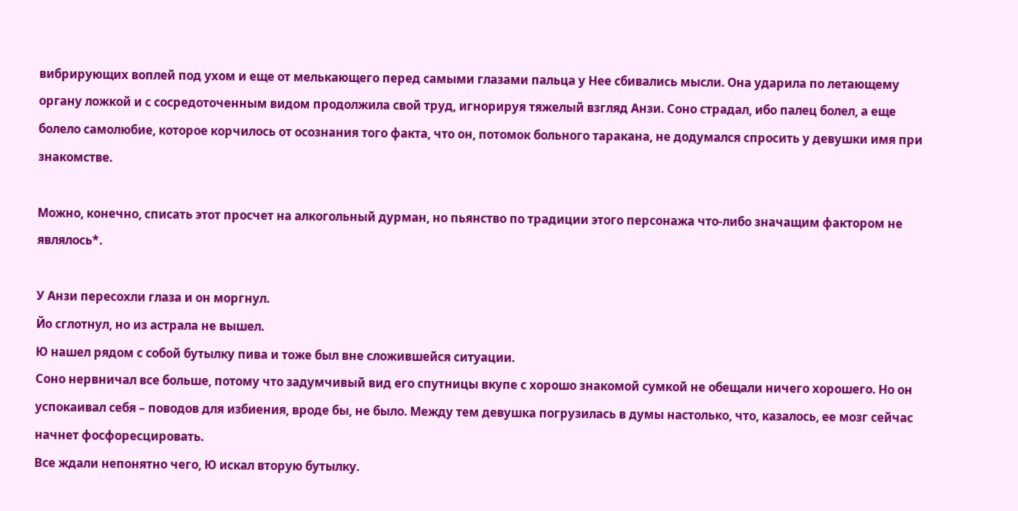вибрирующих воплей под ухом и еще от мелькающего перед самыми глазами пальца у Нее сбивались мысли. Она ударила по летающему органу ложкой и с сосредоточенным видом продолжила свой труд, игнорируя тяжелый взгляд Анзи. Соно страдал, ибо палец болел, а еще болело самолюбие, которое корчилось от осознания того факта, что он, потомок больного таракана, не додумался спросить у девушки имя при знакомстве.

Можно, конечно, списать этот просчет на алкогольный дурман, но пьянство по традиции этого персонажа что-либо значащим фактором не являлось*.

У Анзи пересохли глаза и он моргнул.
Йо сглотнул, но из астрала не вышел.
Ю нашел рядом с собой бутылку пива и тоже был вне сложившейся ситуации.
Соно нервничал все больше, потому что задумчивый вид его спутницы вкупе с хорошо знакомой сумкой не обещали ничего хорошего. Но он успокаивал себя – поводов для избиения, вроде бы, не было. Между тем девушка погрузилась в думы настолько, что, казалось, ее мозг сейчас начнет фосфоресцировать.
Все ждали непонятно чего, Ю искал вторую бутылку.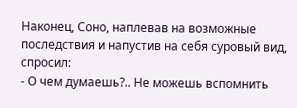Наконец, Соно, наплевав на возможные последствия и напустив на себя суровый вид, спросил:
- О чем думаешь?.. Не можешь вспомнить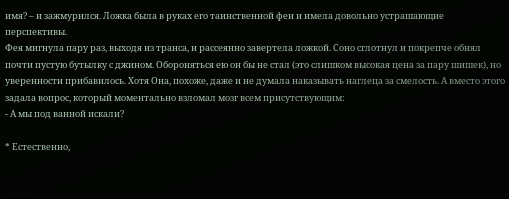имя? – и зажмурился. Ложка была в руках его таинственной феи и имела довольно устрашающие перспективы.
Фея мигнула пару раз, выходя из транса, и рассеянно завертела ложкой. Соно сглотнул и покрепче обнял почти пустую бутылку с джином. Обороняться ею он бы не стал (это слишком высокая цена за пару шишек), но уверенности прибавилось. Хотя Она, похоже, даже и не думала наказывать наглеца за смелость. А вместо этого задала вопрос, который моментально взломал мозг всем присутствующим:
- А мы под ванной искали?

* Естественно,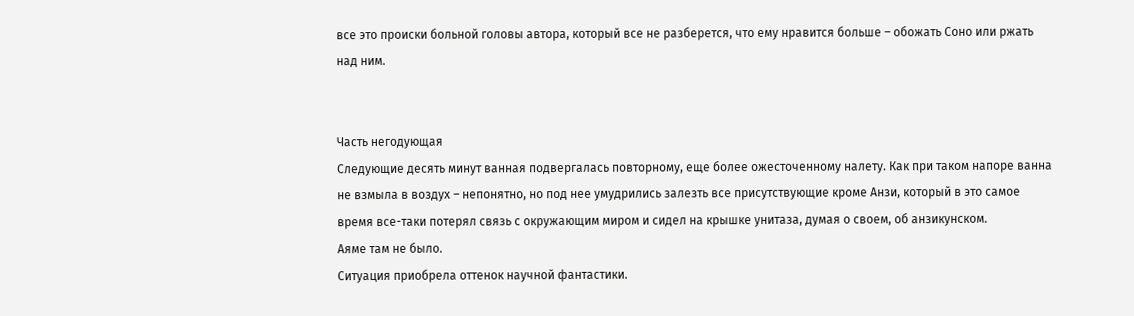все это происки больной головы автора, который все не разберется, что ему нравится больше – обожать Соно или ржать над ним.


Часть негодующая
Следующие десять минут ванная подвергалась повторному, еще более ожесточенному налету. Как при таком напоре ванна не взмыла в воздух – непонятно, но под нее умудрились залезть все присутствующие кроме Анзи, который в это самое время все-таки потерял связь с окружающим миром и сидел на крышке унитаза, думая о своем, об анзикунском.
Аяме там не было.
Ситуация приобрела оттенок научной фантастики.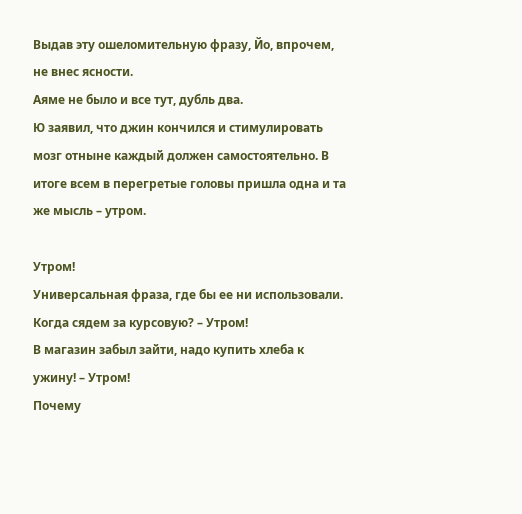Выдав эту ошеломительную фразу, Йо, впрочем, не внес ясности.
Аяме не было и все тут, дубль два.
Ю заявил, что джин кончился и стимулировать мозг отныне каждый должен самостоятельно. В итоге всем в перегретые головы пришла одна и та же мысль – утром.

Утром!
Универсальная фраза, где бы ее ни использовали.
Когда сядем за курсовую? – Утром!
В магазин забыл зайти, надо купить хлеба к ужину! – Утром!
Почему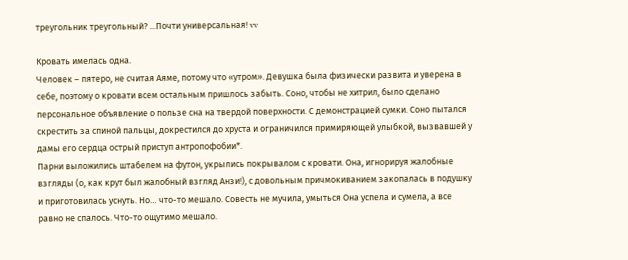треугольник треугольный? ...Почти универсальная! vv

Кровать имелась одна.
Человек – пятеро, не считая Аяме, потому что «утром». Девушка была физически развита и уверена в себе, поэтому о кровати всем остальным пришлось забыть. Соно, чтобы не хитрил, было сделано персональное объявление о пользе сна на твердой поверхности. С демонстрацией сумки. Соно пытался скрестить за спиной пальцы, докрестился до хруста и ограничился примиряющей улыбкой, вызвавшей у дамы его сердца острый приступ антропофобии*.
Парни выложились штабелем на футон, укрылись покрывалом с кровати. Она, игнорируя жалобные взгляды (о, как крут был жалобный взгляд Анзи!), с довольным причмокиванием закопалась в подушку и приготовилась уснуть. Но… что-то мешало. Совесть не мучила, умыться Она успела и сумела, а все равно не спалось. Что-то ощутимо мешало.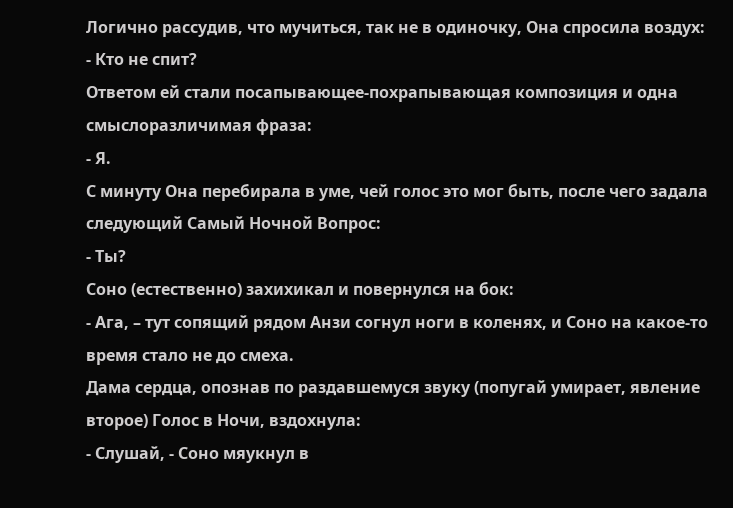Логично рассудив, что мучиться, так не в одиночку, Она спросила воздух:
- Кто не спит?
Ответом ей стали посапывающее-похрапывающая композиция и одна смыслоразличимая фраза:
- Я.
С минуту Она перебирала в уме, чей голос это мог быть, после чего задала следующий Самый Ночной Вопрос:
- Ты?
Соно (естественно) захихикал и повернулся на бок:
- Ага, – тут сопящий рядом Анзи согнул ноги в коленях, и Соно на какое-то время стало не до смеха.
Дама сердца, опознав по раздавшемуся звуку (попугай умирает, явление второе) Голос в Ночи, вздохнула:
- Слушай, - Соно мяукнул в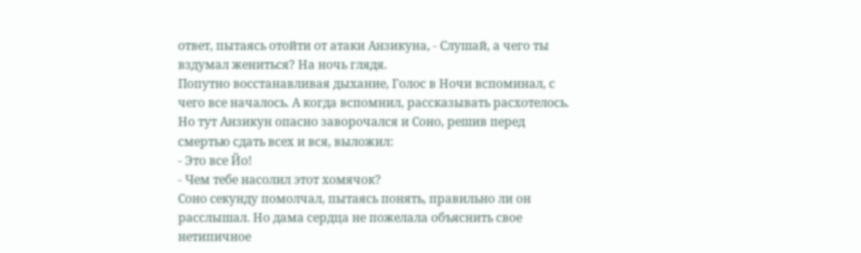ответ, пытаясь отойти от атаки Анзикуна, - Слушай, а чего ты вздумал жениться? На ночь глядя.
Попутно восстанавливая дыхание, Голос в Ночи вспоминал, с чего все началось. А когда вспомнил, рассказывать расхотелось. Но тут Анзикун опасно заворочался и Соно, решив перед смертью сдать всех и вся, выложил:
- Это все Йо!
- Чем тебе насолил этот хомячок?
Соно секунду помолчал, пытаясь понять, правильно ли он расслышал. Но дама сердца не пожелала объяснить свое нетипичное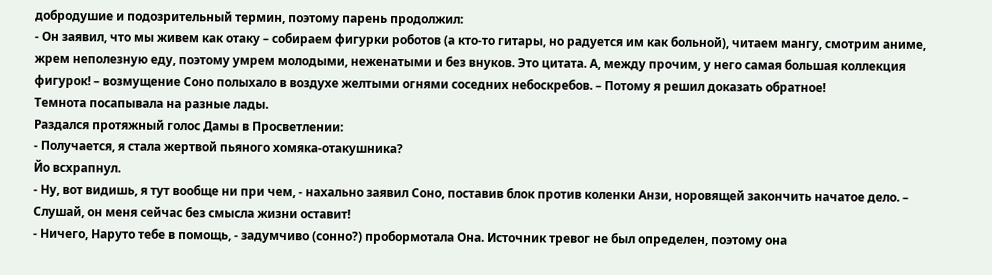добродушие и подозрительный термин, поэтому парень продолжил:
- Он заявил, что мы живем как отаку – собираем фигурки роботов (а кто-то гитары, но радуется им как больной), читаем мангу, смотрим аниме, жрем неполезную еду, поэтому умрем молодыми, неженатыми и без внуков. Это цитата. А, между прочим, у него самая большая коллекция фигурок! – возмущение Соно полыхало в воздухе желтыми огнями соседних небоскребов. – Потому я решил доказать обратное!
Темнота посапывала на разные лады.
Раздался протяжный голос Дамы в Просветлении:
- Получается, я стала жертвой пьяного хомяка-отакушника?
Йо всхрапнул.
- Ну, вот видишь, я тут вообще ни при чем, - нахально заявил Соно, поставив блок против коленки Анзи, норовящей закончить начатое дело. – Слушай, он меня сейчас без смысла жизни оставит!
- Ничего, Наруто тебе в помощь, - задумчиво (сонно?) пробормотала Она. Источник тревог не был определен, поэтому она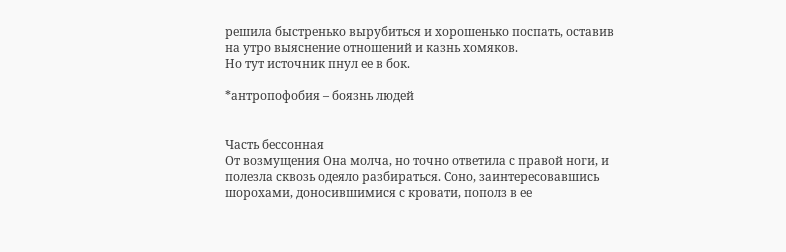решила быстренько вырубиться и хорошенько поспать, оставив на утро выяснение отношений и казнь хомяков.
Но тут источник пнул ее в бок.

*антропофобия – боязнь людей


Часть бессонная
От возмущения Она молча, но точно ответила с правой ноги, и полезла сквозь одеяло разбираться. Соно, заинтересовавшись шорохами, доносившимися с кровати, пополз в ее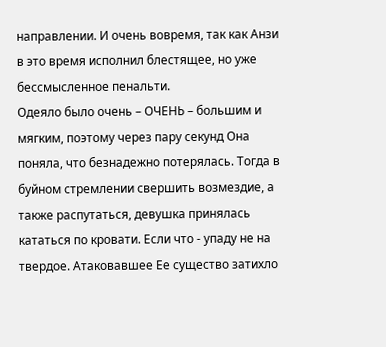направлении. И очень вовремя, так как Анзи в это время исполнил блестящее, но уже бессмысленное пенальти.
Одеяло было очень – ОЧЕНЬ – большим и мягким, поэтому через пару секунд Она поняла, что безнадежно потерялась. Тогда в буйном стремлении свершить возмездие, а также распутаться, девушка принялась кататься по кровати. Если что - упаду не на твердое. Атаковавшее Ее существо затихло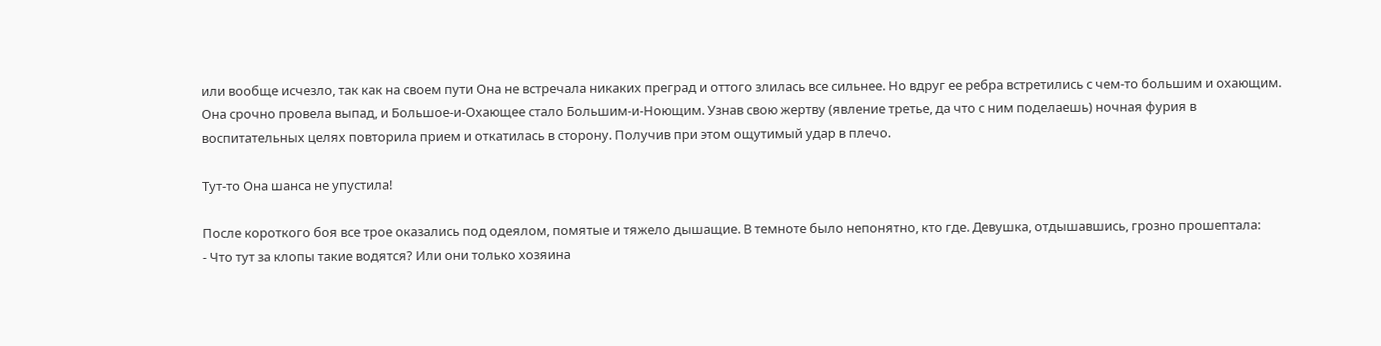или вообще исчезло, так как на своем пути Она не встречала никаких преград и оттого злилась все сильнее. Но вдруг ее ребра встретились с чем-то большим и охающим.  Она срочно провела выпад, и Большое-и-Охающее стало Большим-и-Ноющим. Узнав свою жертву (явление третье, да что с ним поделаешь) ночная фурия в воспитательных целях повторила прием и откатилась в сторону. Получив при этом ощутимый удар в плечо.

Тут-то Она шанса не упустила!

После короткого боя все трое оказались под одеялом, помятые и тяжело дышащие. В темноте было непонятно, кто где. Девушка, отдышавшись, грозно прошептала:
- Что тут за клопы такие водятся? Или они только хозяина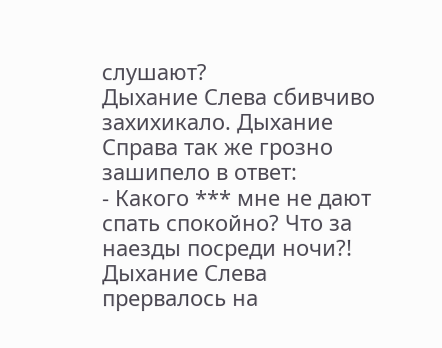слушают?
Дыхание Слева сбивчиво захихикало. Дыхание Справа так же грозно зашипело в ответ:
- Какого *** мне не дают спать спокойно? Что за наезды посреди ночи?!
Дыхание Слева прервалось на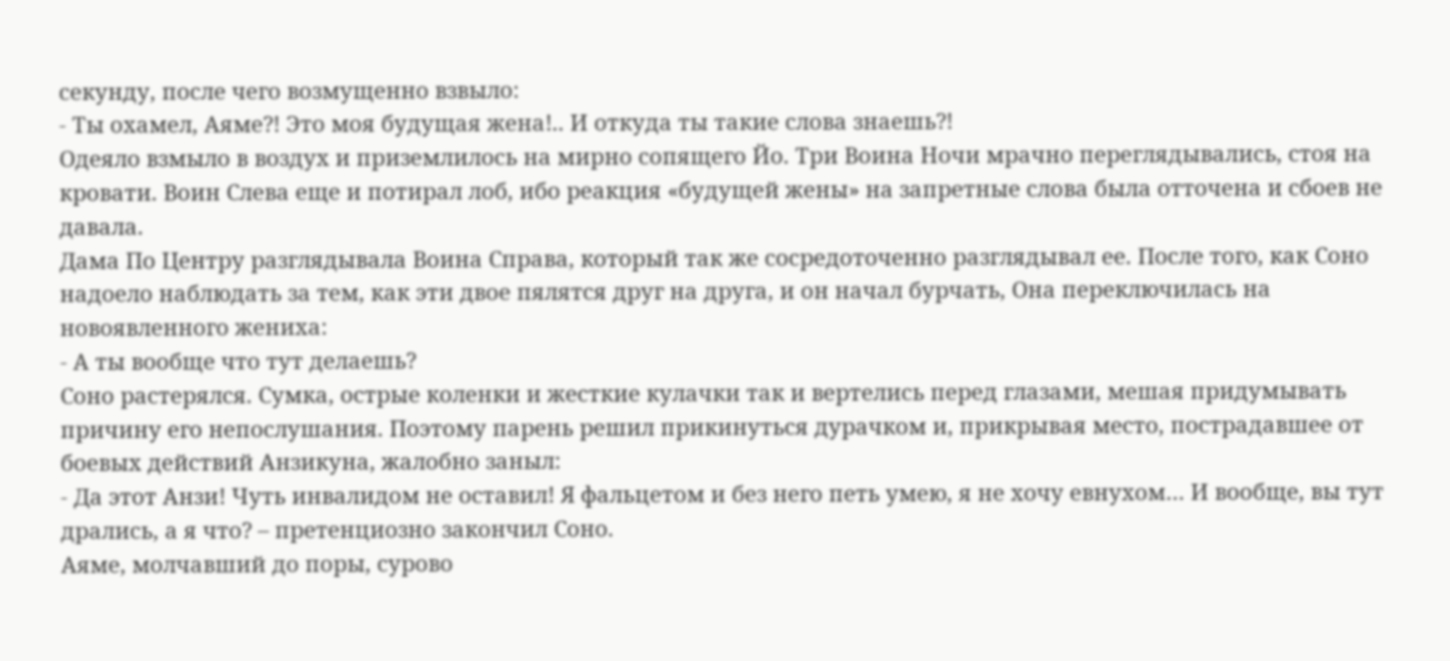секунду, после чего возмущенно взвыло:
- Ты охамел, Аяме?! Это моя будущая жена!.. И откуда ты такие слова знаешь?!
Одеяло взмыло в воздух и приземлилось на мирно сопящего Йо. Три Воина Ночи мрачно переглядывались, стоя на кровати. Воин Слева еще и потирал лоб, ибо реакция «будущей жены» на запретные слова была отточена и сбоев не давала.
Дама По Центру разглядывала Воина Справа, который так же сосредоточенно разглядывал ее. После того, как Соно надоело наблюдать за тем, как эти двое пялятся друг на друга, и он начал бурчать, Она переключилась на новоявленного жениха:
- А ты вообще что тут делаешь?
Соно растерялся. Сумка, острые коленки и жесткие кулачки так и вертелись перед глазами, мешая придумывать причину его непослушания. Поэтому парень решил прикинуться дурачком и, прикрывая место, пострадавшее от боевых действий Анзикуна, жалобно заныл:
- Да этот Анзи! Чуть инвалидом не оставил! Я фальцетом и без него петь умею, я не хочу евнухом… И вообще, вы тут дрались, а я что? – претенциозно закончил Соно.
Аяме, молчавший до поры, сурово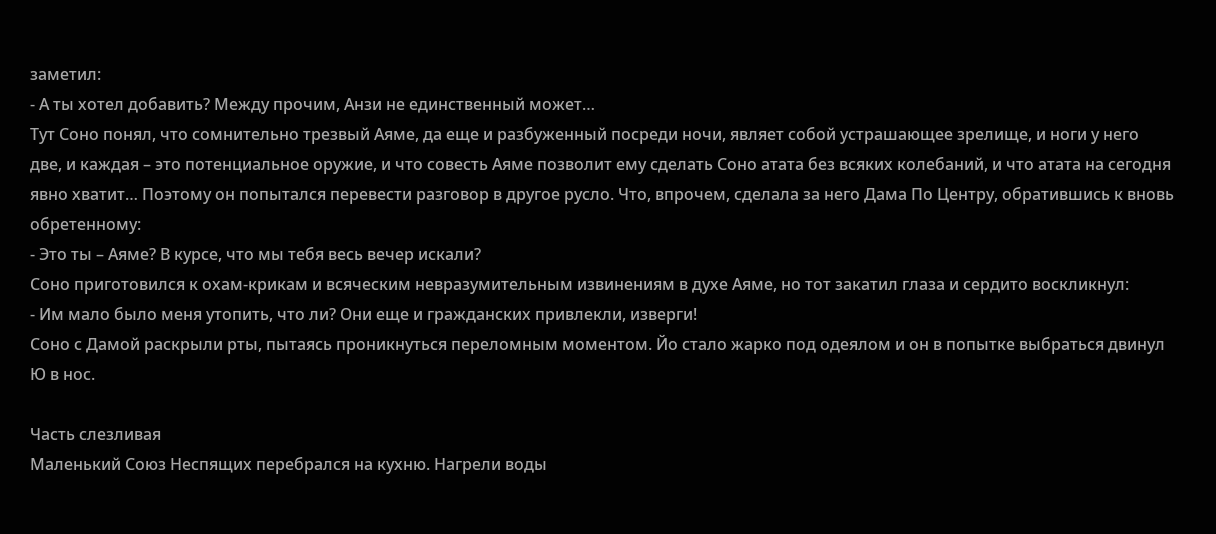заметил:
- А ты хотел добавить? Между прочим, Анзи не единственный может…
Тут Соно понял, что сомнительно трезвый Аяме, да еще и разбуженный посреди ночи, являет собой устрашающее зрелище, и ноги у него две, и каждая – это потенциальное оружие, и что совесть Аяме позволит ему сделать Соно атата без всяких колебаний, и что атата на сегодня явно хватит… Поэтому он попытался перевести разговор в другое русло. Что, впрочем, сделала за него Дама По Центру, обратившись к вновь обретенному:
- Это ты – Аяме? В курсе, что мы тебя весь вечер искали?
Соно приготовился к охам-крикам и всяческим невразумительным извинениям в духе Аяме, но тот закатил глаза и сердито воскликнул:
- Им мало было меня утопить, что ли? Они еще и гражданских привлекли, изверги!
Соно с Дамой раскрыли рты, пытаясь проникнуться переломным моментом. Йо стало жарко под одеялом и он в попытке выбраться двинул Ю в нос.

Часть слезливая
Маленький Союз Неспящих перебрался на кухню. Нагрели воды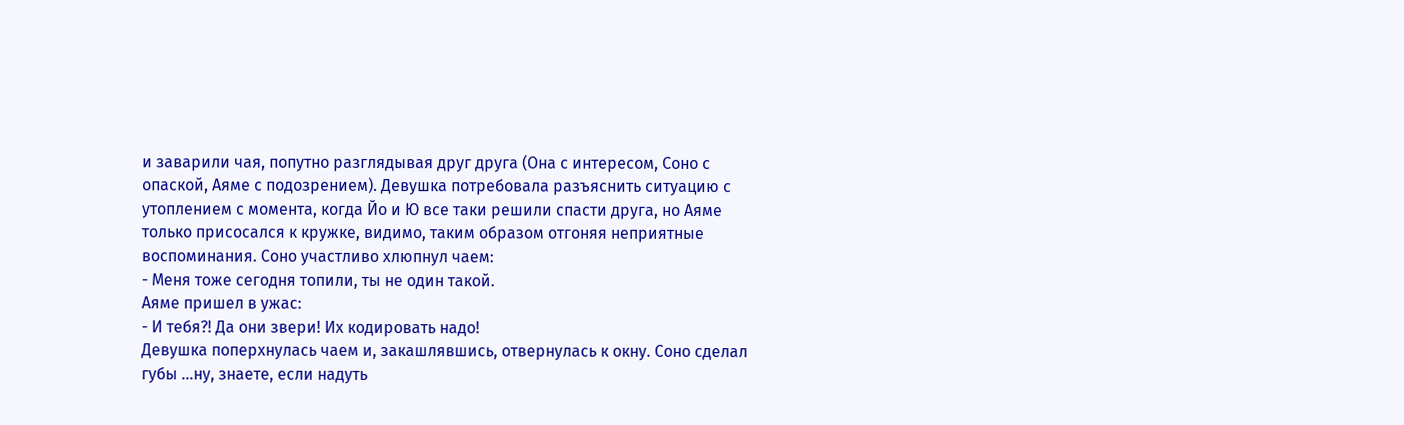и заварили чая, попутно разглядывая друг друга (Она с интересом, Соно с опаской, Аяме с подозрением). Девушка потребовала разъяснить ситуацию с утоплением с момента, когда Йо и Ю все таки решили спасти друга, но Аяме только присосался к кружке, видимо, таким образом отгоняя неприятные воспоминания. Соно участливо хлюпнул чаем:
- Меня тоже сегодня топили, ты не один такой.
Аяме пришел в ужас:
- И тебя?! Да они звери! Их кодировать надо!
Девушка поперхнулась чаем и, закашлявшись, отвернулась к окну. Соно сделал губы …ну, знаете, если надуть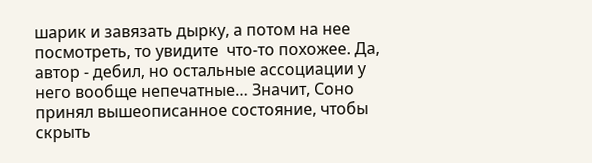шарик и завязать дырку, а потом на нее посмотреть, то увидите  что-то похожее. Да, автор - дебил, но остальные ассоциации у него вообще непечатные… Значит, Соно принял вышеописанное состояние, чтобы скрыть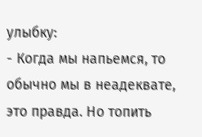улыбку:
- Когда мы напьемся, то обычно мы в неадеквате, это правда. Но топить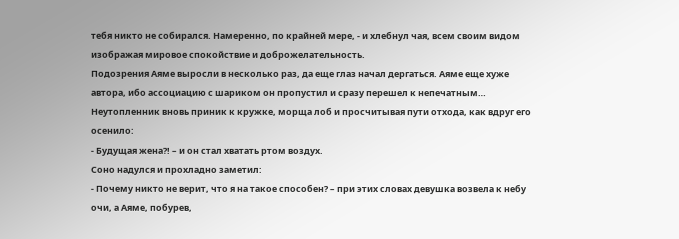тебя никто не собирался. Намеренно, по крайней мере, - и хлебнул чая, всем своим видом изображая мировое спокойствие и доброжелательность.
Подозрения Аяме выросли в несколько раз, да еще глаз начал дергаться. Аяме еще хуже автора, ибо ассоциацию с шариком он пропустил и сразу перешел к непечатным… Неутопленник вновь приник к кружке, морща лоб и просчитывая пути отхода, как вдруг его осенило:
- Будущая жена?! – и он стал хватать ртом воздух.
Соно надулся и прохладно заметил:
- Почему никто не верит, что я на такое способен? – при этих словах девушка возвела к небу очи, а Аяме, побурев,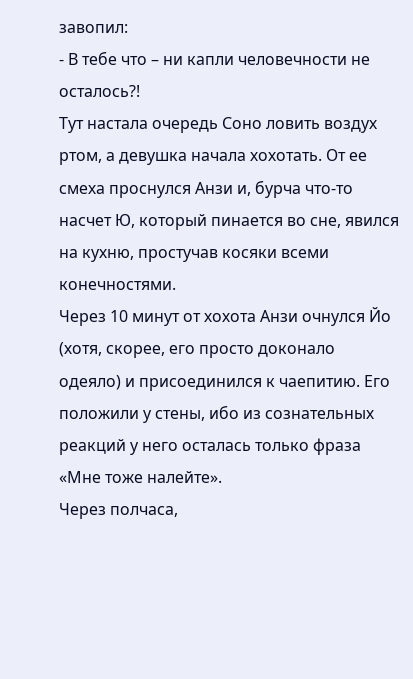завопил:
- В тебе что – ни капли человечности не осталось?!
Тут настала очередь Соно ловить воздух ртом, а девушка начала хохотать. От ее смеха проснулся Анзи и, бурча что-то насчет Ю, который пинается во сне, явился на кухню, простучав косяки всеми конечностями.
Через 10 минут от хохота Анзи очнулся Йо (хотя, скорее, его просто доконало одеяло) и присоединился к чаепитию. Его положили у стены, ибо из сознательных реакций у него осталась только фраза «Мне тоже налейте».
Через полчаса,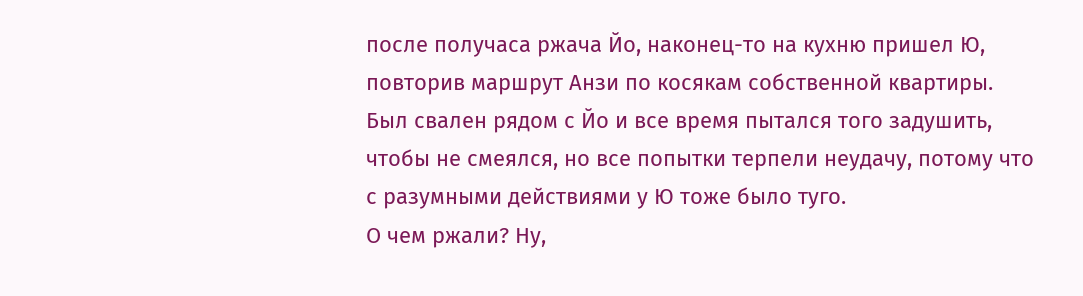после получаса ржача Йо, наконец-то на кухню пришел Ю, повторив маршрут Анзи по косякам собственной квартиры. Был свален рядом с Йо и все время пытался того задушить, чтобы не смеялся, но все попытки терпели неудачу, потому что с разумными действиями у Ю тоже было туго.
О чем ржали? Ну,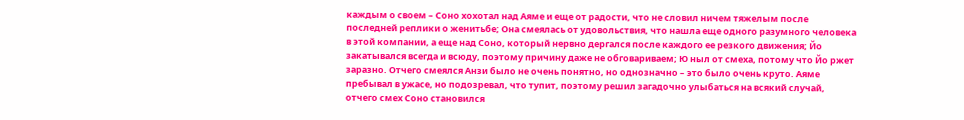каждым о своем – Соно хохотал над Аяме и еще от радости, что не словил ничем тяжелым после последней реплики о женитьбе; Она смеялась от удовольствия, что нашла еще одного разумного человека в этой компании, а еще над Соно, который нервно дергался после каждого ее резкого движения; Йо закатывался всегда и всюду, поэтому причину даже не обговариваем; Ю ныл от смеха, потому что Йо ржет заразно. Отчего смеялся Анзи было не очень понятно, но однозначно – это было очень круто. Аяме пребывал в ужасе, но подозревал, что тупит, поэтому решил загадочно улыбаться на всякий случай, отчего смех Соно становился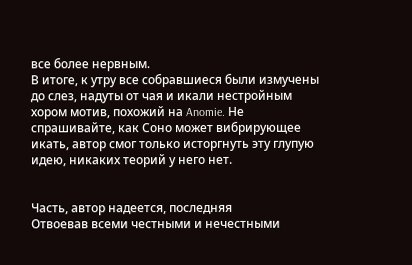все более нервным.
В итоге, к утру все собравшиеся были измучены до слез, надуты от чая и икали нестройным хором мотив, похожий на Anomie. Не спрашивайте, как Соно может вибрирующее икать, автор смог только исторгнуть эту глупую идею, никаких теорий у него нет.


Часть, автор надеется, последняя
Отвоевав всеми честными и нечестными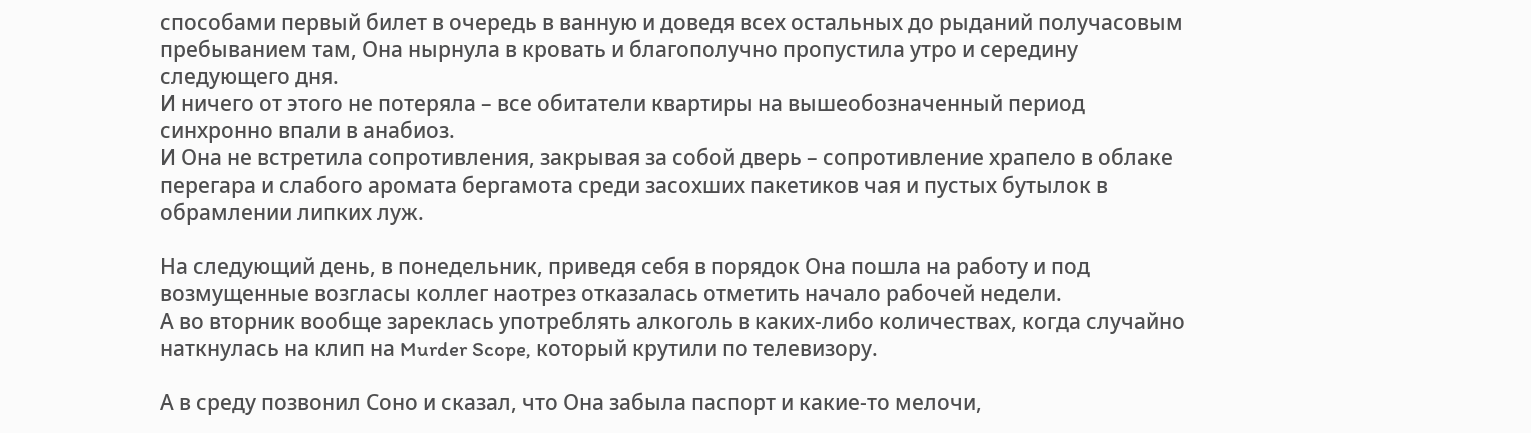способами первый билет в очередь в ванную и доведя всех остальных до рыданий получасовым пребыванием там, Она нырнула в кровать и благополучно пропустила утро и середину следующего дня.
И ничего от этого не потеряла – все обитатели квартиры на вышеобозначенный период синхронно впали в анабиоз.
И Она не встретила сопротивления, закрывая за собой дверь – сопротивление храпело в облаке перегара и слабого аромата бергамота среди засохших пакетиков чая и пустых бутылок в обрамлении липких луж.

На следующий день, в понедельник, приведя себя в порядок Она пошла на работу и под возмущенные возгласы коллег наотрез отказалась отметить начало рабочей недели.
А во вторник вообще зареклась употреблять алкоголь в каких-либо количествах, когда случайно наткнулась на клип на Murder Scope, который крутили по телевизору.

А в среду позвонил Соно и сказал, что Она забыла паспорт и какие-то мелочи,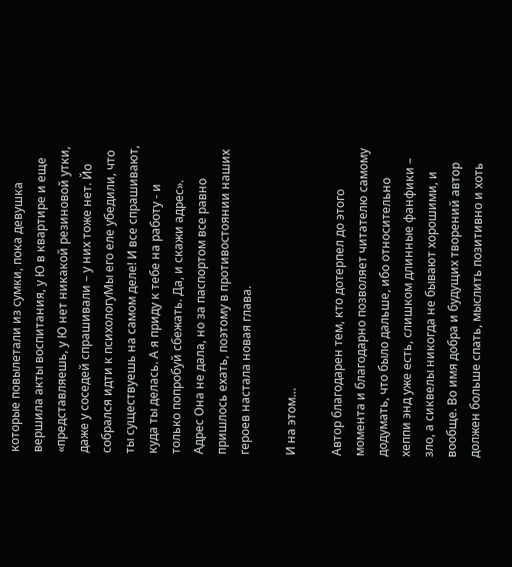которые повылетали из сумки, пока девушка вершила акты воспитания, у Ю в квартире и еще «представляешь, у Ю нет никакой резиновой утки, даже у соседей спрашивали – у них тоже нет. Йо собрался идти к психологуМы его еле убедили, что ты существуешь на самом деле! И все спрашивают, куда ты делась. А я приду к тебе на работу - и только попробуй сбежать. Да, и скажи адрес».
Адрес Она не дала, но за паспортом все равно пришлось ехать, поэтому в противостоянии наших героев настала новая глава.

И на этом…

Автор благодарен тем, кто дотерпел до этого момента и благодарно позволяет читателю самому додумать, что было дальше, ибо относительно хеппи энд уже есть, слишком длинные фанфики – зло, а сиквелы никогда не бывают хорошими, и вообще. Во имя добра и будущих творений автор должен больше спать, мыслить позитивно и хоть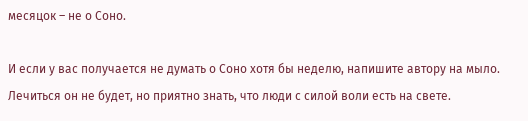месяцок – не о Соно.

И если у вас получается не думать о Соно хотя бы неделю, напишите автору на мыло. Лечиться он не будет, но приятно знать, что люди с силой воли есть на свете.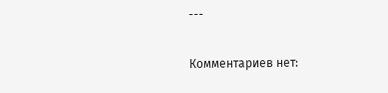---

Комментариев нет: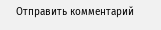Отправить комментарий